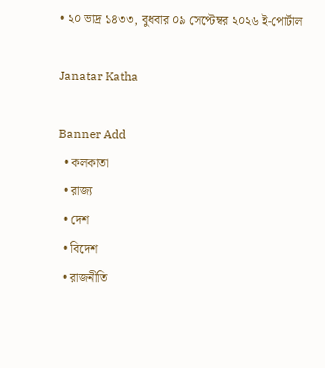• ২০ ভাদ্র ১৪৩৩, বুধবার ০৯ সেপ্টেম্বর ২০২৬ ই-পোর্টাল

Janatar Katha

Banner Add
  • কলকাতা
  • রাজ্য
  • দেশ
  • বিদেশ
  • রাজনীতি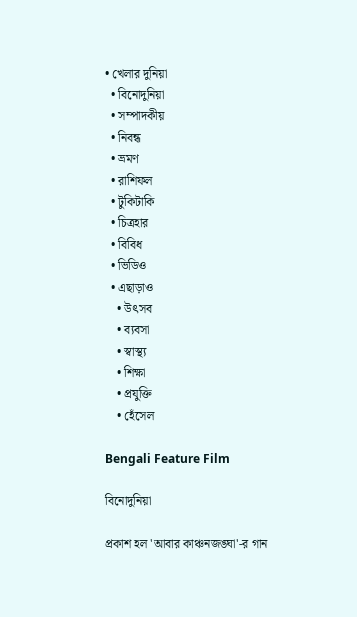• খেলার দুনিয়া
  • বিনোদুনিয়া
  • সম্পাদকীয়
  • নিবন্ধ
  • ভ্রমণ
  • রাশিফল
  • টুকিটাকি
  • চিত্রহার
  • বিবিধ
  • ভিডিও
  • এছাড়াও
    • উৎসব
    • ব্যবসা
    • স্বাস্থ্য
    • শিক্ষা
    • প্রযুক্তি
    • হেঁসেল

Bengali Feature Film

বিনোদুনিয়া

প্রকাশ হল 'আবার কাঞ্চনজঙ্ঘা'-র গান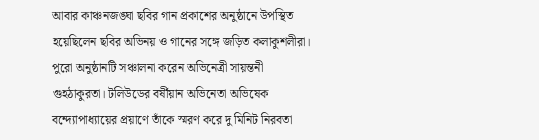আবার কাঞ্চনজঙ্ঘা ছবির গান প্রকাশের অনুষ্ঠানে উপস্থিত হয়েছিলেন ছবির অভিনয় ও গানের সঙ্গে জড়িত কলাকুশলীরা। পুরো অনুষ্ঠানটি সঞ্চালনা করেন অভিনেত্রী সায়ন্তনী গুহঠাকুরতা। টলিউডের বর্ষীয়ান অভিনেতা অভিষেক বন্দ্যোপাধ্যায়ের প্রয়াণে তাঁকে স্মরণ করে দু মিনিট নিরবতা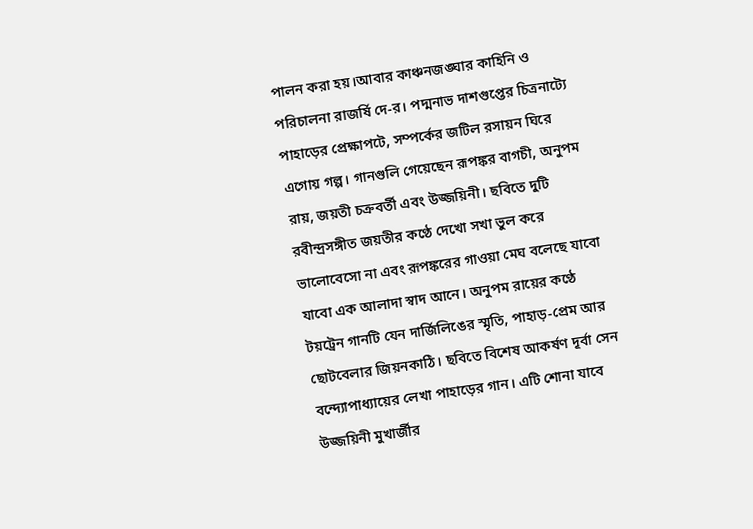পালন করা হয়।আবার কাঞ্চনজঙ্ঘার কাহিনি ও পরিচালনা রাজর্ষি দে-র। পদ্মনাভ দাশগুপ্তের চিত্রনাট্যে পাহাড়ের প্রেক্ষাপটে, সম্পর্কের জটিল রসায়ন ঘিরে এগোয় গল্প। গানগুলি গেয়েছেন রূপঙ্কর বাগচী, অনুপম রায়, জয়তী চক্রবর্তী এবং উজ্জয়িনী। ছবিতে দুটি রবীন্দ্রসঙ্গীত জয়তীর কণ্ঠে দেখো সখা ভুল করে ভালোবেসো না এবং রূপঙ্করের গাওয়া মেঘ বলেছে যাবো যাবো এক আলাদা স্বাদ আনে। অনুপম রায়ের কণ্ঠে টয়ট্রেন গানটি যেন দার্জিলিঙের স্মৃতি, পাহাড়-প্রেম আর ছোটবেলার জিয়নকাঠি। ছবিতে বিশেষ আকর্ষণ দূর্বা সেন বন্দ্যোপাধ্যায়ের লেখা পাহাড়ের গান। এটি শোনা যাবে উজ্জয়িনী মুখার্জীর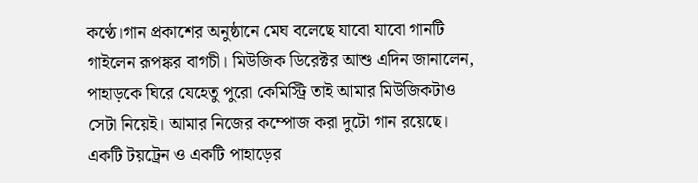কণ্ঠে।গান প্রকাশের অনুষ্ঠানে মেঘ বলেছে যাবো যাবো গানটি গাইলেন রূপঙ্কর বাগচী। মিউজিক ডিরেক্টর আশু এদিন জানালেন, পাহাড়কে ঘিরে যেহেতু পুরো কেমিস্ট্রি তাই আমার মিউজিকটাও সেটা নিয়েই। আমার নিজের কম্পোজ করা দুটো গান রয়েছে। একটি টয়ট্রেন ও একটি পাহাড়ের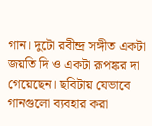গান। দুটো রবীন্দ্র সঙ্গীত একটা জয়তি দি ও একটা রূপঙ্কর দা গেয়েছেন। ছবিটায় যেভাবে গানগুলো ব্যবহার করা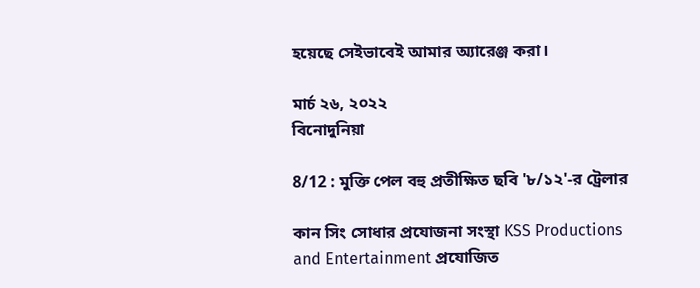হয়েছে সেইভাবেই আমার অ্যারেঞ্জ করা।

মার্চ ২৬, ২০২২
বিনোদুনিয়া

8/12 : মুক্তি পেল বহু প্রতীক্ষিত ছবি '৮/১২'-র ট্রেলার

কান সিং সোধার প্রযোজনা সংস্থা KSS Productions and Entertainment প্রযোজিত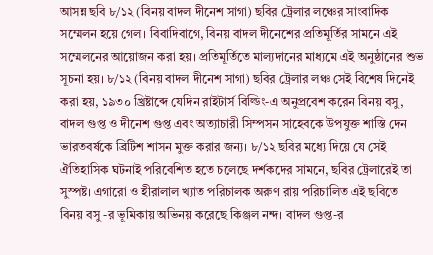আসন্ন ছবি ৮/১২ (বিনয় বাদল দীনেশ সাগা) ছবির ট্রেলার লঞ্চের সাংবাদিক সম্মেলন হয়ে গেল। বিবাদিবাগে, বিনয় বাদল দীনেশের প্রতিমূর্তির সামনে এই সম্মেলনের আয়োজন করা হয়। প্রতিমূর্তিতে মাল্যদানের মাধ্যমে এই অনুষ্ঠানের শুভ সূচনা হয়। ৮/১২ (বিনয় বাদল দীনেশ সাগা) ছবির ট্রেলার লঞ্চ সেই বিশেষ দিনেই করা হয়, ১৯৩০ খ্রিষ্টাব্দে যেদিন রাইটার্স বিল্ডিং-এ অনুপ্রবেশ করেন বিনয় বসু, বাদল গুপ্ত ও দীনেশ গুপ্ত এবং অত্যাচারী সিম্পসন সাহেবকে উপযুক্ত শাস্তি দেন ভারতবর্ষকে ব্রিটিশ শাসন মুক্ত করার জন্য। ৮/১২ ছবির মধ্যে দিয়ে যে সেই ঐতিহাসিক ঘটনাই পরিবেশিত হতে চলেছে দর্শকদের সামনে, ছবির ট্রেলারেই তা সুস্পষ্ট। এগারো ও হীরালাল খ্যাত পরিচালক অরুণ রায় পরিচালিত এই ছবিতে বিনয় বসু -র ভূমিকায় অভিনয় করেছে কিঞ্জল নন্দ। বাদল গুপ্ত-র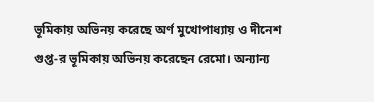ভূমিকায় অভিনয় করেছে অর্ণ মুখোপাধ্যায় ও দীনেশ গুপ্ত-র ভূমিকায় অভিনয় করেছেন রেমো। অন্যান্য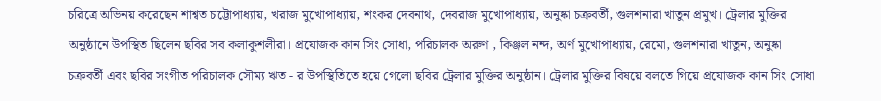চরিত্রে অভিনয় করেছেন শাশ্বত চট্টোপাধ্যায়, খরাজ মুখোপাধ্যায়, শংকর দেবনাথ, দেবরাজ মুখোপাধ্যায়, অনুষ্কা চক্রবর্তী, গুলশনারা খাতুন প্রমুখ। ট্রেলার মুক্তির অনুষ্ঠানে উপস্থিত ছিলেন ছবির সব কলাকুশলীরা। প্রযোজক কান সিং সোধা, পরিচালক অরুণ , কিঞ্জল নন্দ, অর্ণ মুখোপাধ্যায়, রেমো, গুলশনারা খাতুন, অনুষ্কা চক্রবর্তী এবং ছবির সংগীত পরিচালক সৌম্য ঋত - র উপস্থিতিতে হয়ে গেলো ছবির ট্রেলার মুক্তির অনুষ্ঠান। ট্রেলার মুক্তির বিষয়ে বলতে গিয়ে প্রযোজক কান সিং সোধা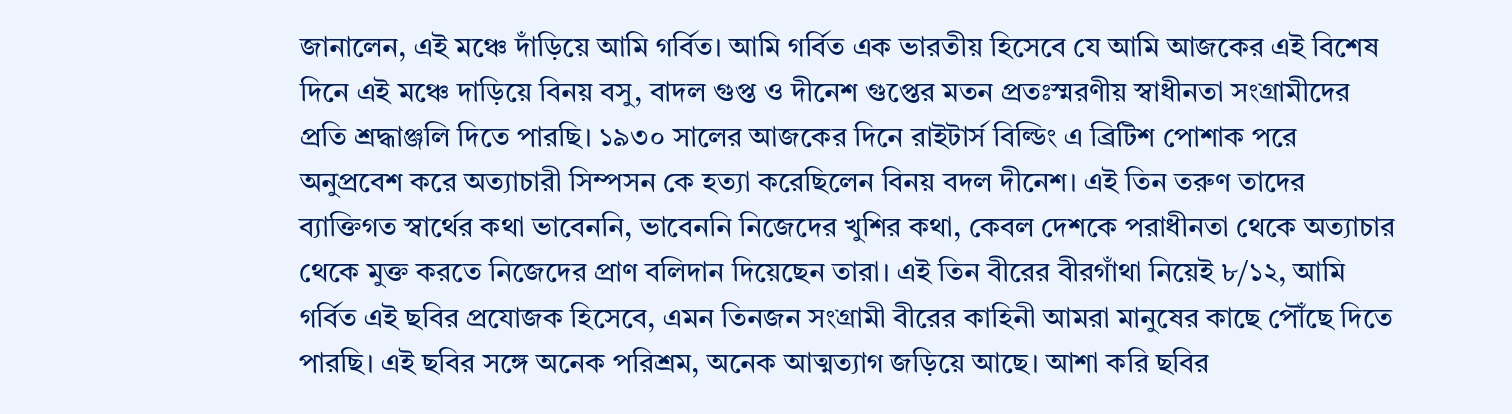জানালেন, এই মঞ্চে দাঁড়িয়ে আমি গর্বিত। আমি গর্বিত এক ভারতীয় হিসেবে যে আমি আজকের এই বিশেষ দিনে এই মঞ্চে দাড়িয়ে বিনয় বসু, বাদল গুপ্ত ও দীনেশ গুপ্তের মতন প্রতঃস্মরণীয় স্বাধীনতা সংগ্রামীদের প্রতি শ্রদ্ধাঞ্জলি দিতে পারছি। ১৯৩০ সালের আজকের দিনে রাইটার্স বিল্ডিং এ ব্রিটিশ পোশাক পরে অনুপ্রবেশ করে অত্যাচারী সিম্পসন কে হত্যা করেছিলেন বিনয় বদল দীনেশ। এই তিন তরুণ তাদের ব্যাক্তিগত স্বার্থের কথা ভাবেননি, ভাবেননি নিজেদের খুশির কথা, কেবল দেশকে পরাধীনতা থেকে অত্যাচার থেকে মুক্ত করতে নিজেদের প্রাণ বলিদান দিয়েছেন তারা। এই তিন বীরের বীরগাঁথা নিয়েই ৮/১২, আমি গর্বিত এই ছবির প্রযোজক হিসেবে, এমন তিনজন সংগ্রামী বীরের কাহিনী আমরা মানুষের কাছে পৌঁছে দিতে পারছি। এই ছবির সঙ্গে অনেক পরিশ্রম, অনেক আত্মত্যাগ জড়িয়ে আছে। আশা করি ছবির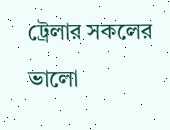ট্রেলার সকলের ভালো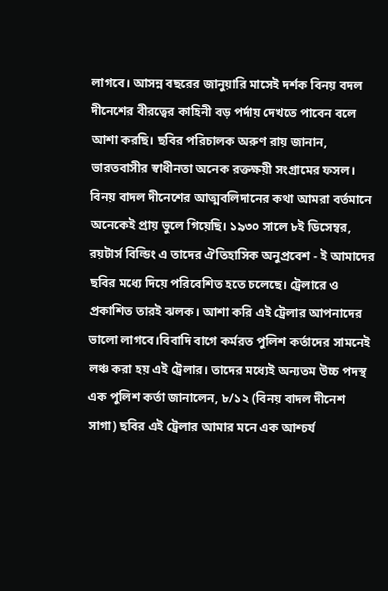লাগবে। আসন্ন বছরের জানুয়ারি মাসেই দর্শক বিনয় বদল দীনেশের বীরত্বের কাহিনী বড় পর্দায় দেখতে পাবেন বলে আশা করছি। ছবির পরিচালক অরুণ রায় জানান, ভারতবাসীর স্বাধীনতা অনেক রক্তক্ষয়ী সংগ্রামের ফসল। বিনয় বাদল দীনেশের আত্মবলিদানের কথা আমরা বর্তমানে অনেকেই প্রায় ভুলে গিয়েছি। ১৯৩০ সালে ৮ই ডিসেম্বর, রয়টার্স বিল্ডিং এ তাদের ঐতিহাসিক অনুপ্রবেশ - ই আমাদের ছবির মধ্যে দিয়ে পরিবেশিত হতে চলেছে। ট্রেলারে ও প্রকাশিত তারই ঝলক। আশা করি এই ট্রেলার আপনাদের ভালো লাগবে।বিবাদি বাগে কর্মরত পুলিশ কর্তাদের সামনেই লঞ্চ করা হয় এই ট্রেলার। তাদের মধ্যেই অন্যতম উচ্চ পদস্থ এক পুলিশ কর্তা জানালেন, ৮/১২ (বিনয় বাদল দীনেশ সাগা) ছবির এই ট্রেলার আমার মনে এক আশ্চর্য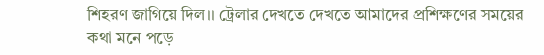শিহরণ জাগিয়ে দিল।। ট্রেলার দেখতে দেখতে আমাদের প্রশিক্ষণের সময়ের কথা মনে পড়ে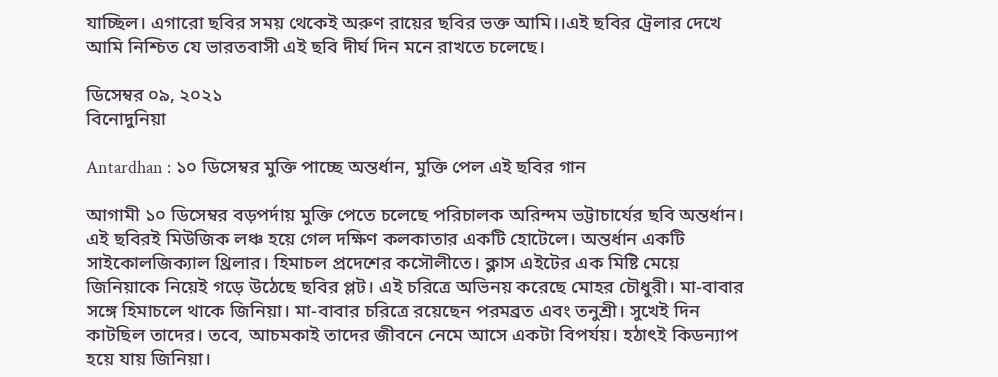যাচ্ছিল। এগারো ছবির সময় থেকেই অরুণ রায়ের ছবির ভক্ত আমি।।এই ছবির ট্রেলার দেখে আমি নিশ্চিত যে ভারতবাসী এই ছবি দীর্ঘ দিন মনে রাখতে চলেছে।

ডিসেম্বর ০৯, ২০২১
বিনোদুনিয়া

Antardhan : ১০ ডিসেম্বর মুক্তি পাচ্ছে অন্তর্ধান, মুক্তি পেল এই ছবির গান

আগামী ১০ ডিসেম্বর বড়পর্দায় মুক্তি পেতে চলেছে পরিচালক অরিন্দম ভট্টাচার্যের ছবি অন্তর্ধান। এই ছবিরই মিউজিক লঞ্চ হয়ে গেল দক্ষিণ কলকাতার একটি হোটেলে। অন্তর্ধান একটি সাইকোলজিক্যাল থ্রিলার। হিমাচল প্রদেশের কসৌলীতে। ক্লাস এইটের এক মিষ্টি মেয়ে জিনিয়াকে নিয়েই গড়ে উঠেছে ছবির প্লট। এই চরিত্রে অভিনয় করেছে মোহর চৌধুরী। মা-বাবার সঙ্গে হিমাচলে থাকে জিনিয়া। মা-বাবার চরিত্রে রয়েছেন পরমব্রত এবং তনুশ্রী। সুখেই দিন কাটছিল তাদের। তবে, আচমকাই তাদের জীবনে নেমে আসে একটা বিপর্যয়। হঠাৎই কিডন্যাপ হয়ে যায় জিনিয়া।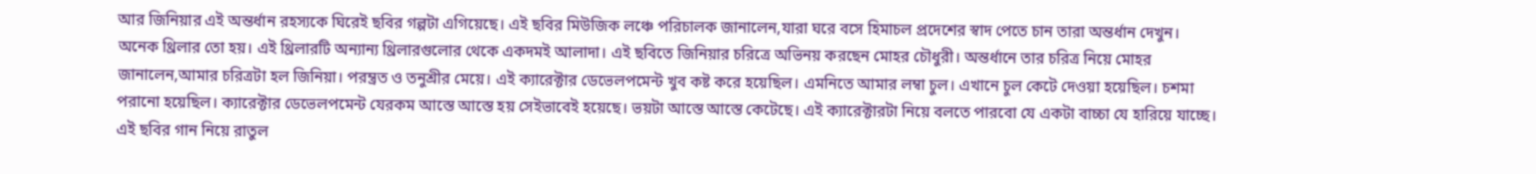আর জিনিয়ার এই অন্তর্ধান রহস্যকে ঘিরেই ছবির গল্পটা এগিয়েছে। এই ছবির মিউজিক লঞ্চে পরিচালক জানালেন,যারা ঘরে বসে হিমাচল প্রদেশের স্বাদ পেতে চান তারা অন্তর্ধান দেখুন। অনেক থ্রিলার তো হয়। এই থ্রিলারটি অন্যান্য থ্রিলারগুলোর থেকে একদমই আলাদা। এই ছবিতে জিনিয়ার চরিত্রে অভিনয় করছেন মোহর চৌধুরী। অন্তর্ধানে তার চরিত্র নিয়ে মোহর জানালেন,আমার চরিত্রটা হল জিনিয়া। পরম্ব্রত ও তনুশ্রীর মেয়ে। এই ক্যারেক্টার ডেভেলপমেন্ট খুব কষ্ট করে হয়েছিল। এমনিতে আমার লম্বা চুল। এখানে চুল কেটে দেওয়া হয়েছিল। চশমা পরানো হয়েছিল। ক্যারেক্টার ডেভেলপমেন্ট যেরকম আস্তে আস্তে হয় সেইভাবেই হয়েছে। ভয়টা আস্তে আস্তে কেটেছে। এই ক্যারেক্টারটা নিয়ে বলতে পারবো যে একটা বাচ্চা যে হারিয়ে যাচ্ছে। এই ছবির গান নিয়ে রাতুল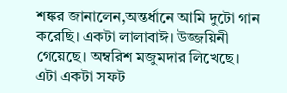শঙ্কর জানালেন,অন্তর্ধানে আমি দুটো গান করেছি। একটা লালাবাঈ। উজ্জয়িনী গেয়েছে। অম্বরিশ মজুমদার লিখেছে। এটা একটা সফট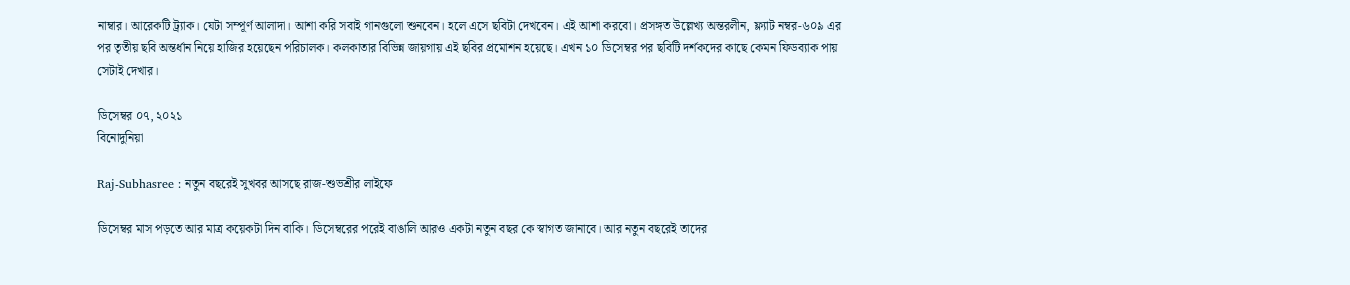নাম্বার। আরেকটি ট্র্যাক। যেটা সম্পূর্ণ আলাদা। আশা করি সবাই গানগুলো শুনবেন। হলে এসে ছবিটা দেখবেন। এই আশা করবো। প্রসঙ্গত উল্লেখ্য অন্তরলীন, ফ্ল্যাট নম্বর-৬০৯ এর পর তৃতীয় ছবি অন্তর্ধান নিয়ে হাজির হয়েছেন পরিচালক। কলকাতার বিভিন্ন জায়গায় এই ছবির প্রমোশন হয়েছে। এখন ১০ ডিসেম্বর পর ছবিটি দর্শকদের কাছে কেমন ফিডব্যাক পায় সেটাই দেখার।

ডিসেম্বর ০৭, ২০২১
বিনোদুনিয়া

Raj-Subhasree : নতুন বছরেই সুখবর আসছে রাজ-শুভশ্রীর লাইফে

ডিসেম্বর মাস পড়তে আর মাত্র কয়েকটা দিন বাকি। ডিসেম্বরের পরেই বাঙালি আরও একটা নতুন বছর কে স্বাগত জানাবে। আর নতুন বছরেই তাদের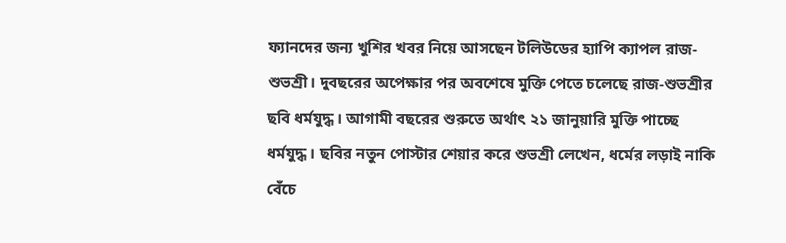ফ্যানদের জন্য খুশির খবর নিয়ে আসছেন টলিউডের হ্যাপি ক্যাপল রাজ-শুভশ্রী। দুবছরের অপেক্ষার পর অবশেষে মুক্তি পেতে চলেছে রাজ-শুভশ্রীর ছবি ধর্মযুদ্ধ। আগামী বছরের শুরুতে অর্থাৎ ২১ জানুয়ারি মুক্তি পাচ্ছে ধর্মযুদ্ধ। ছবির নতুন পোস্টার শেয়ার করে শুভশ্রী লেখেন, ধর্মের লড়াই নাকি বেঁচে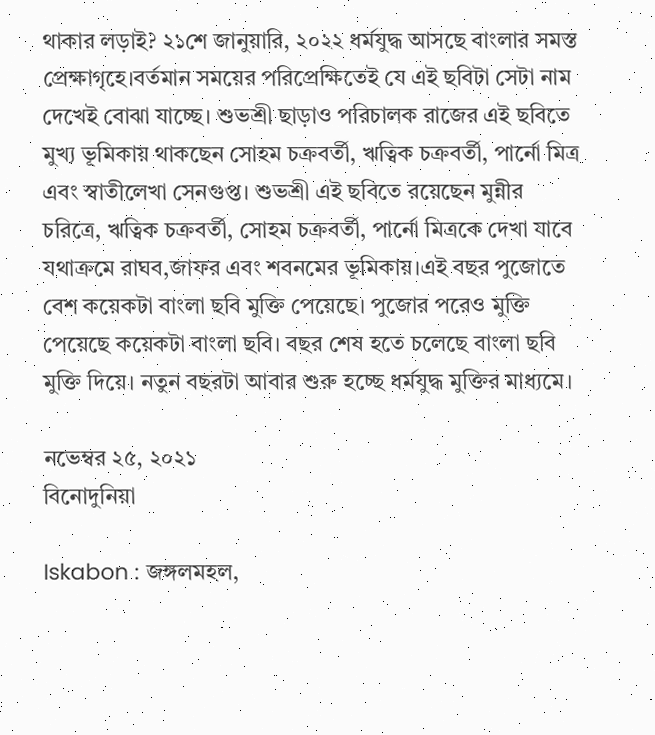থাকার লড়াই? ২১শে জানুয়ারি, ২০২২ ধর্মযুদ্ধ আসছে বাংলার সমস্ত প্রেক্ষাগৃহে।বর্তমান সময়ের পরিপ্রেক্ষিতেই যে এই ছবিটা সেটা নাম দেখেই বোঝা যাচ্ছে। শুভশ্রী ছাড়াও পরিচালক রাজের এই ছবিতে মুখ্য ভূমিকায় থাকছেন সোহম চক্রবর্তী, ঋত্বিক চক্রবর্তী, পার্নো মিত্র এবং স্বাতীলেখা সেনগুপ্ত। শুভশ্রী এই ছবিতে রয়েছেন মুন্নীর চরিত্রে, ঋত্বিক চক্রবর্তী, সোহম চক্রবর্তী, পার্নো মিত্রকে দেখা যাবে যথাক্রমে রাঘব,জাফর এবং শবনমের ভূমিকায়।এই বছর পুজোতে বেশ কয়েকটা বাংলা ছবি মুক্তি পেয়েছে। পুজোর পরেও মুক্তি পেয়েছে কয়েকটা বাংলা ছবি। বছর শেষ হতে চলেছে বাংলা ছবি মুক্তি দিয়ে। নতুন বছরটা আবার শুরু হচ্ছে ধর্মযুদ্ধ মুক্তির মাধ্যমে।

নভেম্বর ২৫, ২০২১
বিনোদুনিয়া

Iskabon : জঙ্গলমহল,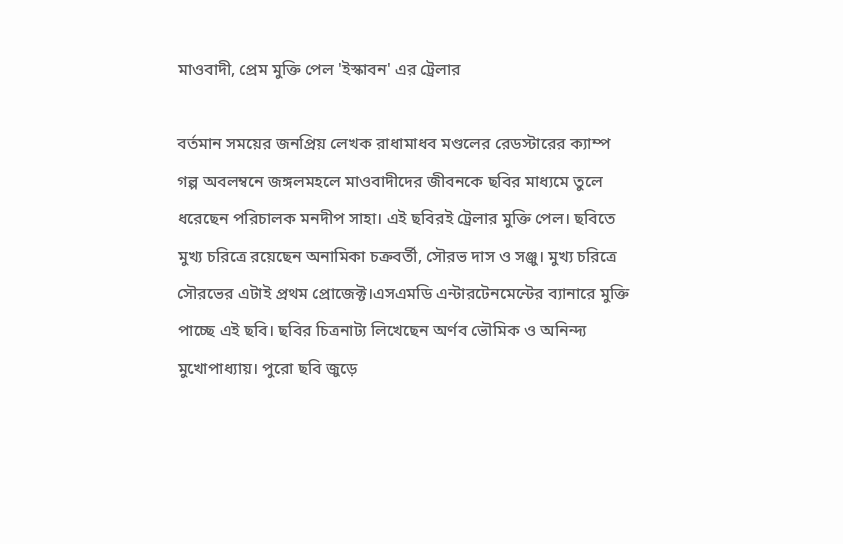মাওবাদী, প্রেম মুক্তি পেল 'ইস্কাবন' এর ট্রেলার

বর্তমান সময়ের জনপ্রিয় লেখক রাধামাধব মণ্ডলের রেডস্টারের ক্যাম্প গল্প অবলম্বনে জঙ্গলমহলে মাওবাদীদের জীবনকে ছবির মাধ্যমে তুলে ধরেছেন পরিচালক মনদীপ সাহা। এই ছবিরই ট্রেলার মুক্তি পেল। ছবিতে মুখ্য চরিত্রে রয়েছেন অনামিকা চক্রবর্তী, সৌরভ দাস ও সঞ্জু। মুখ্য চরিত্রে সৌরভের এটাই প্রথম প্রোজেক্ট।এসএমডি এন্টারটেনমেন্টের ব্যানারে মুক্তি পাচ্ছে এই ছবি। ছবির চিত্রনাট্য লিখেছেন অর্ণব ভৌমিক ও অনিন্দ্য মুখোপাধ্যায়। পুরো ছবি জুড়ে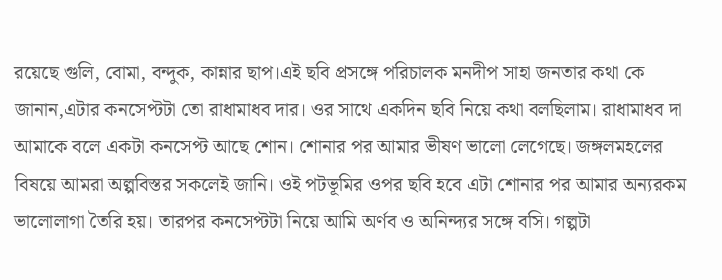রয়েছে গুলি, বোমা, বন্দুক, কান্নার ছাপ।এই ছবি প্রসঙ্গে পরিচালক মনদীপ সাহা জনতার কথা কে জানান,এটার কনসেপ্টটা তো রাধামাধব দার। ওর সাথে একদিন ছবি নিয়ে কথা বলছিলাম। রাধামাধব দা আমাকে বলে একটা কনসেপ্ট আছে শোন। শোনার পর আমার ভীষণ ভালো লেগেছে। জঙ্গলমহলের বিষয়ে আমরা অল্পবিস্তর সকলেই জানি। ওই পটভূমির ওপর ছবি হবে এটা শোনার পর আমার অন্যরকম ভালোলাগা তৈরি হয়। তারপর কনসেপ্টটা নিয়ে আমি অর্ণব ও অনিন্দ্যর সঙ্গে বসি। গল্পটা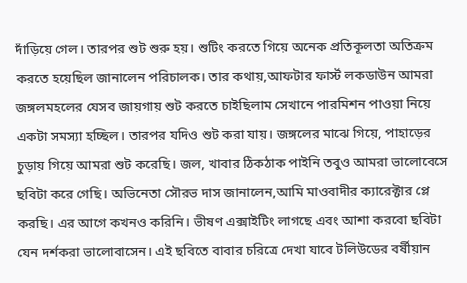দাঁড়িয়ে গেল। তারপর শুট শুরু হয়। শুটিং করতে গিয়ে অনেক প্রতিকূলতা অতিক্রম করতে হয়েছিল জানালেন পরিচালক। তার কথায়,আফটার ফার্স্ট লকডাউন আমরা জঙ্গলমহলের যেসব জায়গায় শুট করতে চাইছিলাম সেখানে পারমিশন পাওয়া নিয়ে একটা সমস্যা হচ্ছিল। তারপর যদিও শুট করা যায়। জঙ্গলের মাঝে গিয়ে, পাহাড়ের চুড়ায় গিয়ে আমরা শুট করেছি। জল, খাবার ঠিকঠাক পাইনি তবুও আমরা ভালোবেসে ছবিটা করে গেছি। অভিনেতা সৌরভ দাস জানালেন,আমি মাওবাদীর ক্যারেক্টার প্লে করছি। এর আগে কখনও করিনি। ভীষণ এক্সাইটিং লাগছে এবং আশা করবো ছবিটা যেন দর্শকরা ভালোবাসেন। এই ছবিতে বাবার চরিত্রে দেখা যাবে টলিউডের বর্ষীয়ান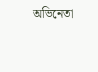অভিনেতা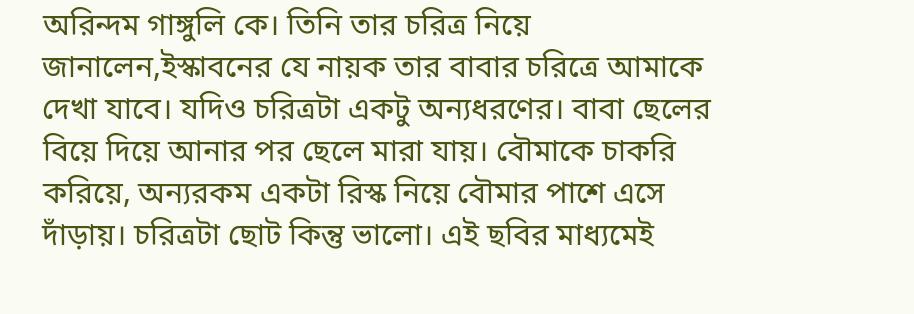অরিন্দম গাঙ্গুলি কে। তিনি তার চরিত্র নিয়ে জানালেন,ইস্কাবনের যে নায়ক তার বাবার চরিত্রে আমাকে দেখা যাবে। যদিও চরিত্রটা একটু অন্যধরণের। বাবা ছেলের বিয়ে দিয়ে আনার পর ছেলে মারা যায়। বৌমাকে চাকরি করিয়ে, অন্যরকম একটা রিস্ক নিয়ে বৌমার পাশে এসে দাঁড়ায়। চরিত্রটা ছোট কিন্তু ভালো। এই ছবির মাধ্যমেই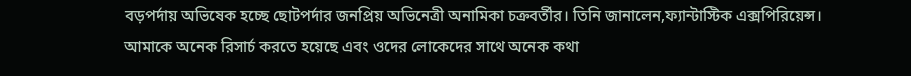বড়পর্দায় অভিষেক হচ্ছে ছোটপর্দার জনপ্রিয় অভিনেত্রী অনামিকা চক্রবর্তীর। তিনি জানালেন,ফ্যান্টাস্টিক এক্সপিরিয়েন্স। আমাকে অনেক রিসার্চ করতে হয়েছে এবং ওদের লোকেদের সাথে অনেক কথা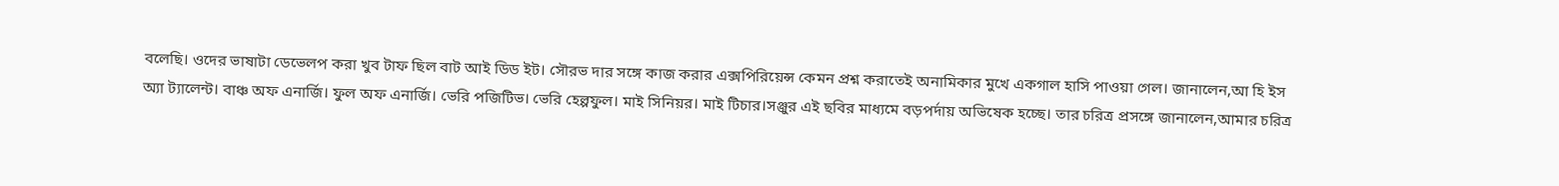বলেছি। ওদের ভাষাটা ডেভেলপ করা খুব টাফ ছিল বাট আই ডিড ইট। সৌরভ দার সঙ্গে কাজ করার এক্সপিরিয়েন্স কেমন প্রশ্ন করাতেই অনামিকার মুখে একগাল হাসি পাওয়া গেল। জানালেন,আ হি ইস অ্যা ট্যালেন্ট। বাঞ্চ অফ এনার্জি। ফুল অফ এনার্জি। ভেরি পজিটিভ। ভেরি হেল্পফুল। মাই সিনিয়র। মাই টিচার।সঞ্জুর এই ছবির মাধ্যমে বড়পর্দায় অভিষেক হচ্ছে। তার চরিত্র প্রসঙ্গে জানালেন,আমার চরিত্র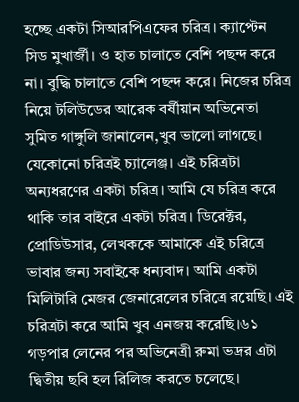হচ্ছে একটা সিআরপিএফের চরিত্র। ক্যাপ্টেন সিড মুখার্জী। ও হাত চালাতে বেশি পছন্দ করে না। বুদ্ধি চালাতে বেশি পছন্দ করে। নিজের চরিত্র নিয়ে টলিউডের আরেক বর্ষীয়ান অভিনেতা সুমিত গাঙ্গুলি জানালেন,খুব ভালো লাগছে। যেকোনো চরিত্রই চ্যালেঞ্জ। এই চরিত্রটা অন্যধরণের একটা চরিত্র। আমি যে চরিত্র করে থাকি তার বাইরে একটা চরিত্র। ডিরেক্টর, প্রোডিউসার, লেখককে আমাকে এই চরিত্রে ভাবার জন্য সবাইকে ধন্যবাদ। আমি একটা মিলিটারি মেজর জেনারেলের চরিত্রে রয়েছি। এই চরিত্রটা করে আমি খুব এনজয় করেছি।৬১ গড়পার লেনের পর অভিনেত্রী রুমা ভদ্রর এটা দ্বিতীয় ছবি হল রিলিজ করতে চলেছে।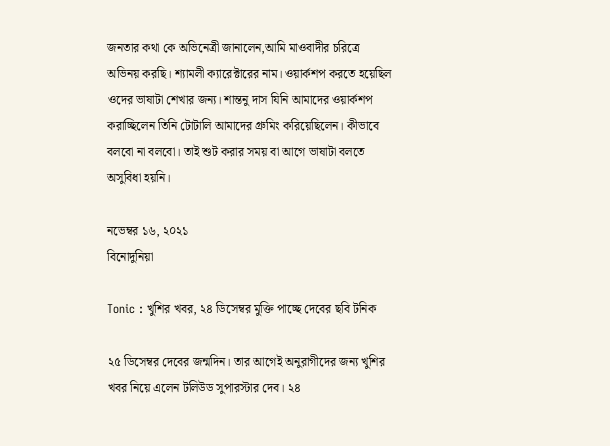জনতার কথা কে অভিনেত্রী জানালেন,আমি মাওবাদীর চরিত্রে অভিনয় করছি। শ্যামলী ক্যারেক্টারের নাম। ওয়ার্কশপ করতে হয়েছিল ওদের ভাষাটা শেখার জন্য। শান্তনু দাস যিনি আমাদের ওয়ার্কশপ করাচ্ছিলেন তিনি টোটালি আমাদের গ্রুমিং করিয়েছিলেন। কীভাবে বলবো না বলবো। তাই শুট করার সময় বা আগে ভাষাটা বলতে অসুবিধা হয়নি।

নভেম্বর ১৬, ২০২১
বিনোদুনিয়া

Tonic : খুশির খবর, ২৪ ডিসেম্বর মুক্তি পাচ্ছে দেবের ছবি টনিক

২৫ ডিসেম্বর দেবের জন্মদিন। তার আগেই অনুরাগীদের জন্য খুশির খবর নিয়ে এলেন টলিউড সুপারস্টার দেব। ২৪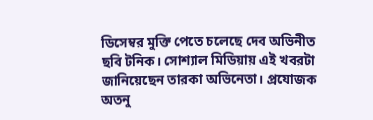ডিসেম্বর মুক্তি পেতে চলেছে দেব অভিনীত ছবি টনিক। সোশ্যাল মিডিয়ায় এই খবরটা জানিয়েছেন তারকা অভিনেতা। প্রযোজক অতনু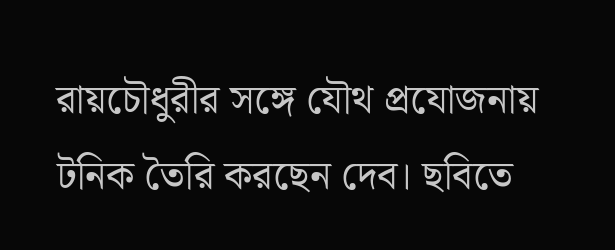রায়চৌধুরীর সঙ্গে যৌথ প্রযোজনায় টনিক তৈরি করছেন দেব। ছবিতে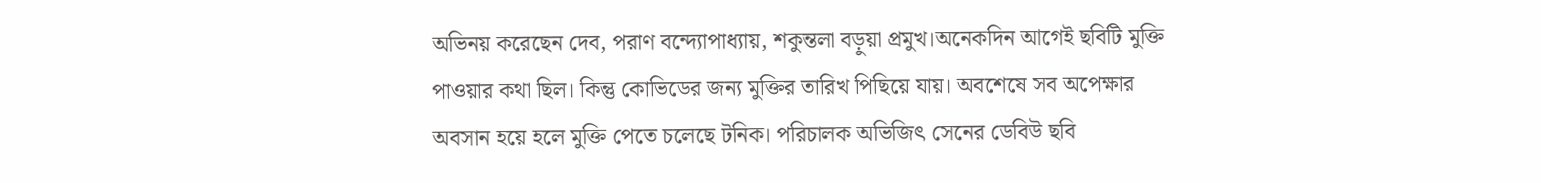অভিনয় করেছেন দেব, পরাণ বন্দ্যোপাধ্যায়, শকুন্তলা বড়ুয়া প্রমুখ।অনেকদিন আগেই ছবিটি মুক্তি পাওয়ার কথা ছিল। কিন্তু কোভিডের জন্য মুক্তির তারিখ পিছিয়ে যায়। অবশেষে সব অপেক্ষার অবসান হয়ে হলে মুক্তি পেতে চলেছে টনিক। পরিচালক অভিজিৎ সেনের ডেবিউ ছবি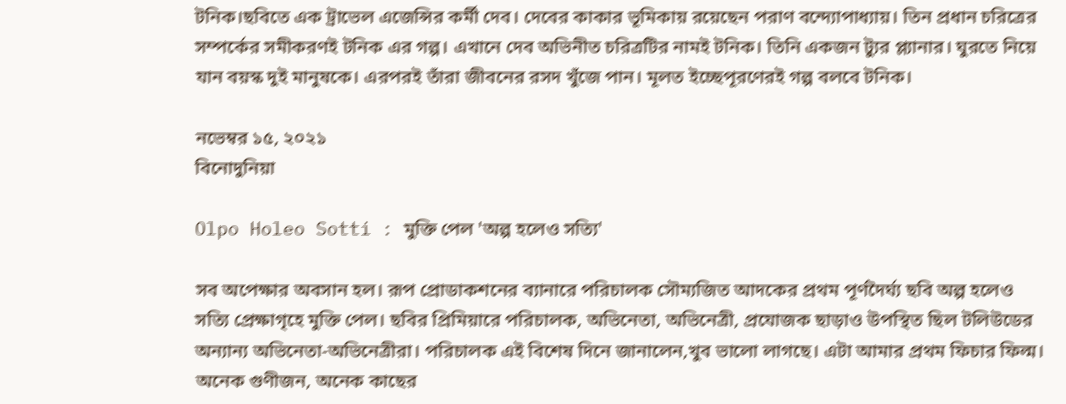টনিক।ছবিতে এক ট্রাভেল এজেন্সির কর্মী দেব। দেবের কাকার ভূমিকায় রয়েছেন পরাণ বন্দ্যোপাধ্যায়। তিন প্রধান চরিত্রের সম্পর্কের সমীকরণই টনিক এর গল্প। এখানে দেব অভিনীত চরিত্রটির নামই টনিক। তিনি একজন ট্যুর প্ল্যানার। ঘুরতে নিয়ে যান বয়স্ক দুই মানুষকে। এরপরই তাঁরা জীবনের রসদ খুঁজে পান। মূলত ইচ্ছেপূরণেরই গল্প বলবে টনিক।

নভেম্বর ১৫, ২০২১
বিনোদুনিয়া

Olpo Holeo Sotti : মুক্তি পেল 'অল্প হলেও সত্যি'

সব অপেক্ষার অবসান হল। রূপ প্রোডাকশনের ব্যানারে পরিচালক সৌম্যজিত আদকের প্রথম পূর্ণদৈর্ঘ্য ছবি অল্প হলেও সত্যি প্রেক্ষাগৃহে মুক্তি পেল। ছবির প্রিমিয়ারে পরিচালক, অভিনেতা, অভিনেত্রী, প্রযোজক ছাড়াও উপস্থিত ছিল টলিউডের অন্যান্য অভিনেতা-অভিনেত্রীরা। পরিচালক এই বিশেষ দিনে জানালেন,খুব ভালো লাগছে। এটা আমার প্রথম ফিচার ফিল্ম। অনেক গুণীজন, অনেক কাছের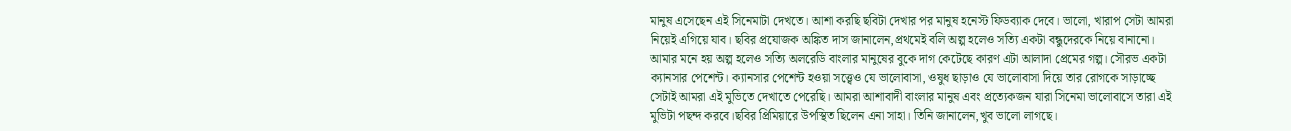মানুষ এসেছেন এই সিনেমাটা দেখতে। আশা করছি ছবিটা দেখার পর মানুষ হনেস্ট ফিডব্যাক দেবে। ভালো, খারাপ সেটা আমরা নিয়েই এগিয়ে যাব। ছবির প্রযোজক অঙ্কিত দাস জানালেন,প্রথমেই বলি অল্প হলেও সত্যি একটা বন্ধুদেরকে নিয়ে বানানো। আমার মনে হয় অল্প হলেও সত্যি অলরেডি বাংলার মানুষের বুকে দাগ কেটেছে কারণ এটা আলাদা প্রেমের গল্প। সৌরভ একটা ক্যানসার পেশেন্ট। ক্যানসার পেশেন্ট হওয়া সত্ত্বেও যে ভালোবাসা, ওষুধ ছাড়াও যে ভালোবাসা দিয়ে তার রোগকে সাড়াচ্ছে সেটাই আমরা এই মুভিতে দেখাতে পেরেছি। আমরা আশাবাদী বাংলার মানুষ এবং প্রত্যেকজন যারা সিনেমা ভালোবাসে তারা এই মুভিটা পছন্দ করবে।ছবির প্রিমিয়ারে উপস্থিত ছিলেন এনা সাহা। তিনি জানালেন,খুব ভালো লাগছে।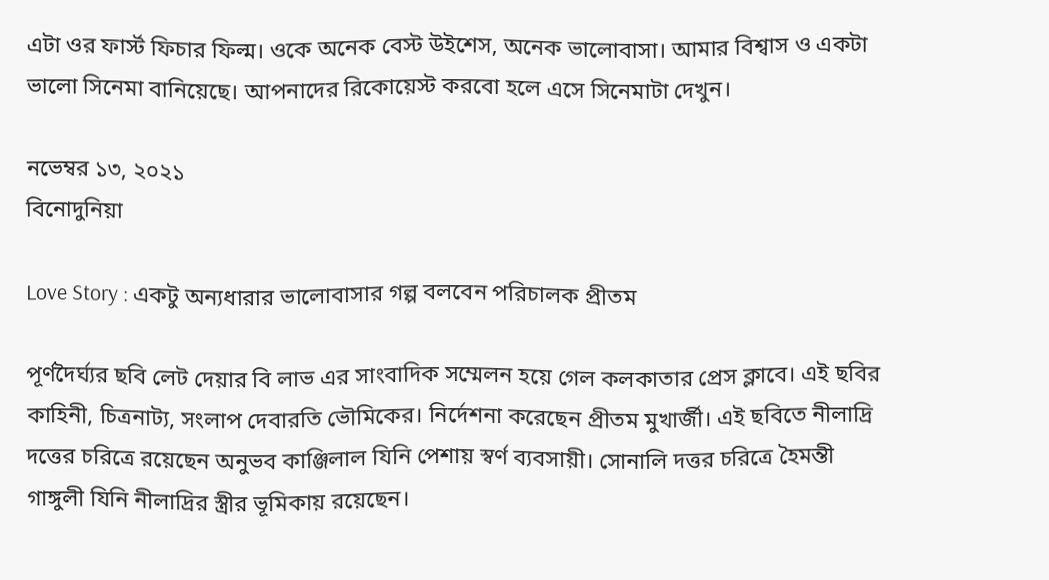এটা ওর ফার্স্ট ফিচার ফিল্ম। ওকে অনেক বেস্ট উইশেস, অনেক ভালোবাসা। আমার বিশ্বাস ও একটা ভালো সিনেমা বানিয়েছে। আপনাদের রিকোয়েস্ট করবো হলে এসে সিনেমাটা দেখুন।

নভেম্বর ১৩, ২০২১
বিনোদুনিয়া

Love Story : একটু অন্যধারার ভালোবাসার গল্প বলবেন পরিচালক প্রীতম

পূর্ণদৈর্ঘ্যর ছবি লেট দেয়ার বি লাভ এর সাংবাদিক সম্মেলন হয়ে গেল কলকাতার প্রেস ক্লাবে। এই ছবির কাহিনী, চিত্রনাট্য, সংলাপ দেবারতি ভৌমিকের। নির্দেশনা করেছেন প্রীতম মুখার্জী। এই ছবিতে নীলাদ্রি দত্তের চরিত্রে রয়েছেন অনুভব কাঞ্জিলাল যিনি পেশায় স্বর্ণ ব্যবসায়ী। সোনালি দত্তর চরিত্রে হৈমন্তী গাঙ্গুলী যিনি নীলাদ্রির স্ত্রীর ভূমিকায় রয়েছেন।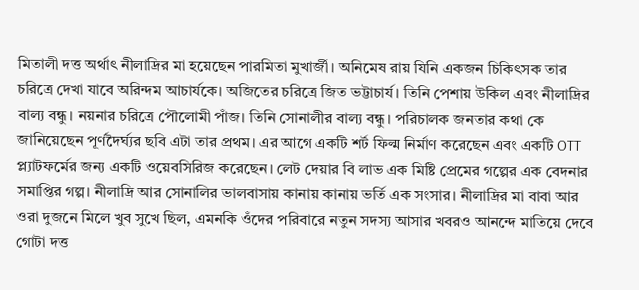মিতালী দত্ত অর্থাৎ নীলাদ্রির মা হয়েছেন পারমিতা মুখার্জী। অনিমেষ রায় যিনি একজন চিকিৎসক তার চরিত্রে দেখা যাবে অরিন্দম আচার্যকে। অজিতের চরিত্রে জিত ভট্টাচাৰ্য। তিনি পেশায় উকিল এবং নীলাদ্রির বাল্য বন্ধু। নয়নার চরিত্রে পৌলোমী পাঁজ। তিনি সোনালীর বাল্য বন্ধু। পরিচালক জনতার কথা কে জানিয়েছেন পূর্ণদৈর্ঘ্যর ছবি এটা তার প্রথম। এর আগে একটি শর্ট ফিল্ম নির্মাণ করেছেন এবং একটি OTT প্ল্যাটফর্মের জন্য একটি ওয়েবসিরিজ করেছেন। লেট দেয়ার বি লাভ এক মিষ্টি প্রেমের গল্পের এক বেদনার সমাপ্তির গল্প। নীলাদ্রি আর সোনালির ভালবাসায় কানায় কানায় ভর্তি এক সংসার। নীলাদ্রির মা বাবা আর ওরা দুজনে মিলে খুব সুখে ছিল, এমনকি ওঁদের পরিবারে নতুন সদস্য আসার খবরও আনন্দে মাতিয়ে দেবে গোটা দত্ত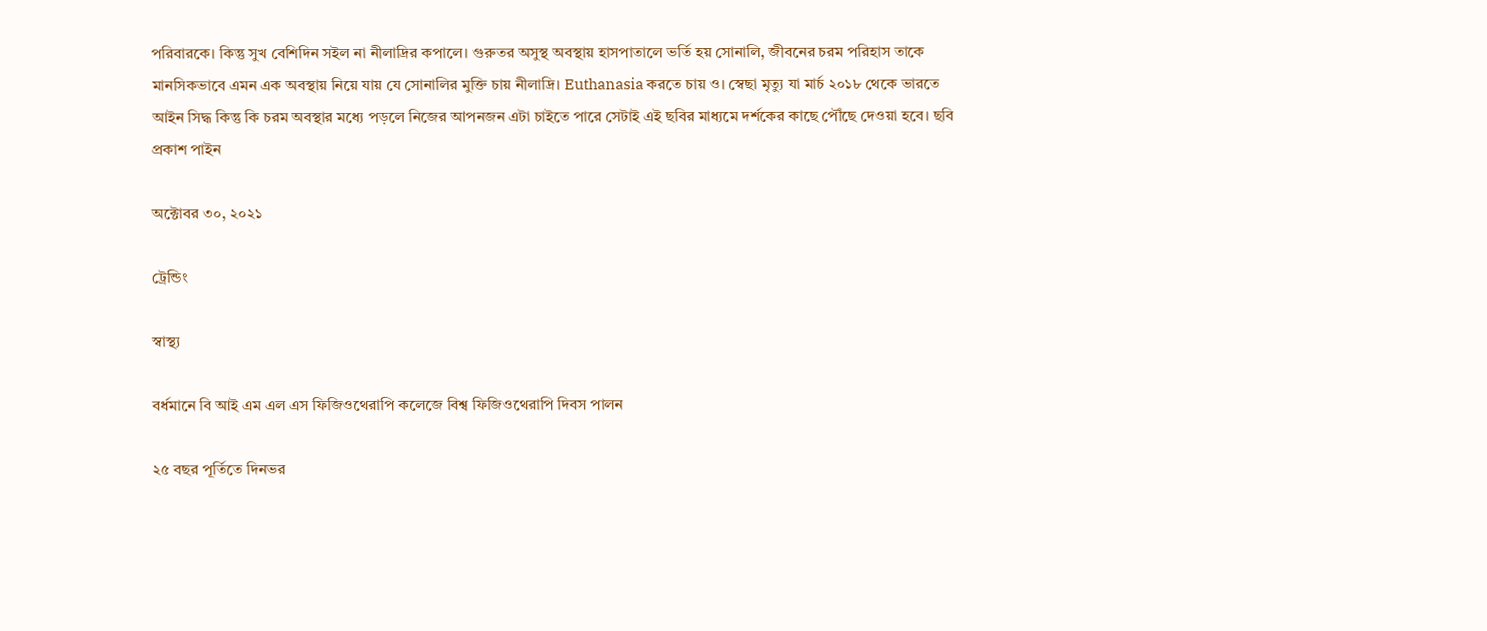পরিবারকে। কিন্তু সুখ বেশিদিন সইল না নীলাদ্রির কপালে। গুরুতর অসুস্থ অবস্থায় হাসপাতালে ভর্তি হয় সোনালি, জীবনের চরম পরিহাস তাকে মানসিকভাবে এমন এক অবস্থায় নিয়ে যায় যে সোনালির মুক্তি চায় নীলাদ্রি। Euthanasia করতে চায় ও। স্বেছা মৃত্যু যা মার্চ ২০১৮ থেকে ভারতে আইন সিদ্ধ কিন্তু কি চরম অবস্থার মধ্যে পড়লে নিজের আপনজন এটা চাইতে পারে সেটাই এই ছবির মাধ্যমে দর্শকের কাছে পৌঁছে দেওয়া হবে। ছবি প্রকাশ পাইন

অক্টোবর ৩০, ২০২১

ট্রেন্ডিং

স্বাস্থ্য

বর্ধমানে বি আই এম এল এস ফিজিওথেরাপি কলেজে বিশ্ব ফিজিওথেরাপি দিবস পালন

২৫ বছর পূর্তিতে দিনভর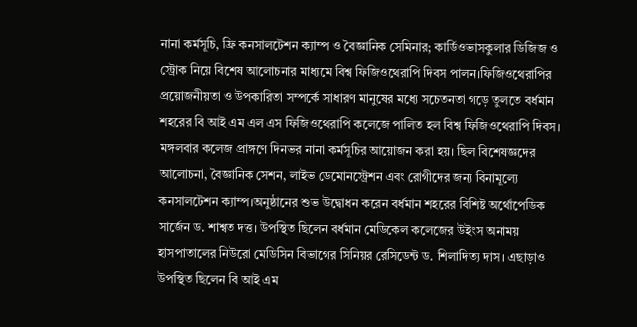নানা কর্মসূচি, ফ্রি কনসালটেশন ক্যাম্প ও বৈজ্ঞানিক সেমিনার; কার্ডিওভাসকুলার ডিজিজ ও স্ট্রোক নিয়ে বিশেষ আলোচনার মাধ্যমে বিশ্ব ফিজিওথেরাপি দিবস পালন।ফিজিওথেরাপির প্রয়োজনীয়তা ও উপকারিতা সম্পর্কে সাধারণ মানুষের মধ্যে সচেতনতা গড়ে তুলতে বর্ধমান শহরের বি আই এম এল এস ফিজিওথেরাপি কলেজে পালিত হল বিশ্ব ফিজিওথেরাপি দিবস। মঙ্গলবার কলেজ প্রাঙ্গণে দিনভর নানা কর্মসূচির আয়োজন করা হয়। ছিল বিশেষজ্ঞদের আলোচনা, বৈজ্ঞানিক সেশন, লাইভ ডেমোনস্ট্রেশন এবং রোগীদের জন্য বিনামূল্যে কনসালটেশন ক্যাম্প।অনুষ্ঠানের শুভ উদ্বোধন করেন বর্ধমান শহরের বিশিষ্ট অর্থোপেডিক সার্জেন ড. শাশ্বত দত্ত। উপস্থিত ছিলেন বর্ধমান মেডিকেল কলেজের উইংস অনাময় হাসপাতালের নিউরো মেডিসিন বিভাগের সিনিয়র রেসিডেন্ট ড. শিলাদিত্য দাস। এছাড়াও উপস্থিত ছিলেন বি আই এম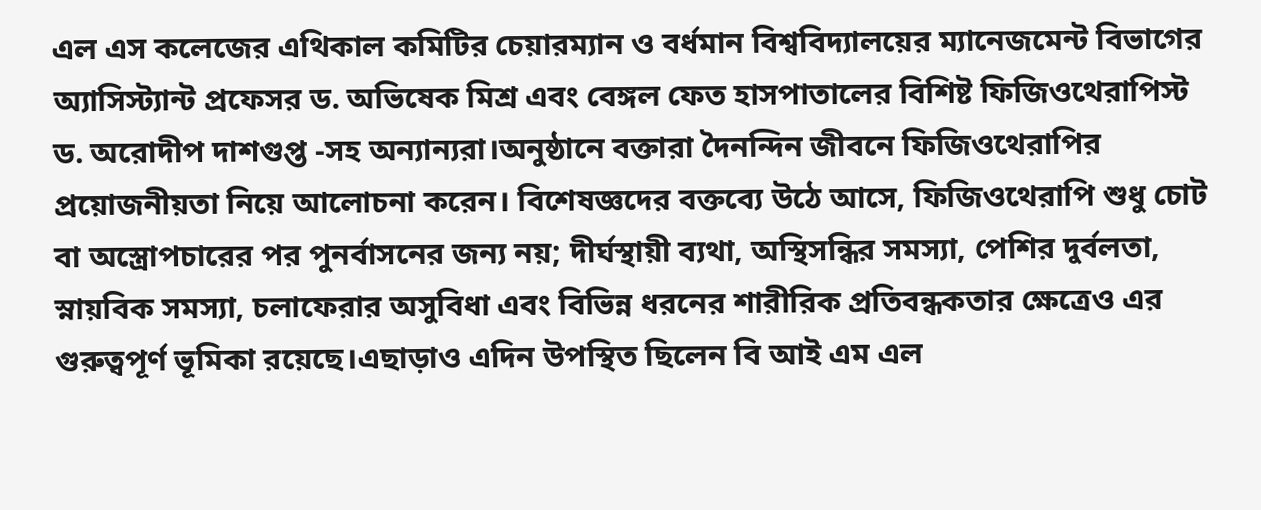এল এস কলেজের এথিকাল কমিটির চেয়ারম্যান ও বর্ধমান বিশ্ববিদ্যালয়ের ম্যানেজমেন্ট বিভাগের অ্যাসিস্ট্যান্ট প্রফেসর ড. অভিষেক মিশ্র এবং বেঙ্গল ফেত হাসপাতালের বিশিষ্ট ফিজিওথেরাপিস্ট ড. অরোদীপ দাশগুপ্ত -সহ অন্যান্যরা।অনুষ্ঠানে বক্তারা দৈনন্দিন জীবনে ফিজিওথেরাপির প্রয়োজনীয়তা নিয়ে আলোচনা করেন। বিশেষজ্ঞদের বক্তব্যে উঠে আসে, ফিজিওথেরাপি শুধু চোট বা অস্ত্রোপচারের পর পুনর্বাসনের জন্য নয়; দীর্ঘস্থায়ী ব্যথা, অস্থিসন্ধির সমস্যা, পেশির দুর্বলতা, স্নায়বিক সমস্যা, চলাফেরার অসুবিধা এবং বিভিন্ন ধরনের শারীরিক প্রতিবন্ধকতার ক্ষেত্রেও এর গুরুত্বপূর্ণ ভূমিকা রয়েছে।এছাড়াও এদিন উপস্থিত ছিলেন বি আই এম এল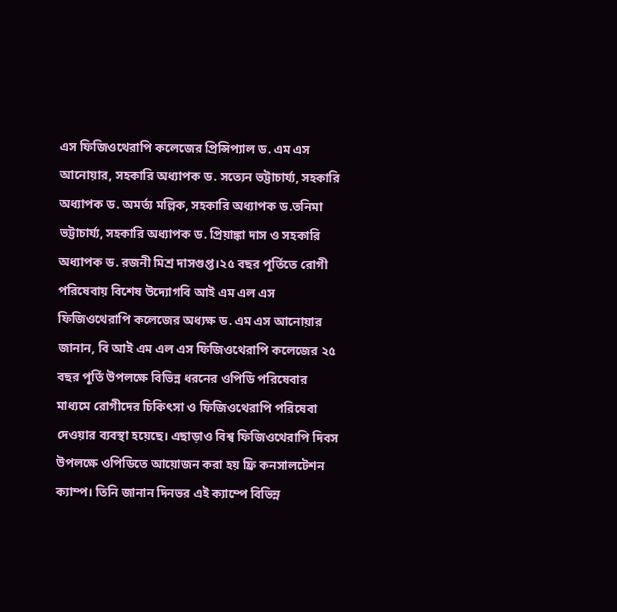এস ফিজিওথেরাপি কলেজের প্রিন্সিপ্যাল ড. এম এস আনোয়ার, সহকারি অধ্যাপক ড. সত্যেন ভট্টাচার্য্য, সহকারি অধ্যাপক ড. অমর্ত্য মল্লিক, সহকারি অধ্যাপক ড.তনিমা ভট্টাচার্য্য, সহকারি অধ্যাপক ড. প্রিয়াঙ্কা দাস ও সহকারি অধ্যাপক ড. রজনী মিশ্র দাসগুপ্ত।২৫ বছর পূর্তিতে রোগী পরিষেবায় বিশেষ উদ্যোগবি আই এম এল এস ফিজিওথেরাপি কলেজের অধ্যক্ষ ড. এম এস আনোয়ার জানান, বি আই এম এল এস ফিজিওথেরাপি কলেজের ২৫ বছর পূর্তি উপলক্ষে বিভিন্ন ধরনের ওপিডি পরিষেবার মাধ্যমে রোগীদের চিকিৎসা ও ফিজিওথেরাপি পরিষেবা দেওয়ার ব্যবস্থা হয়েছে। এছাড়াও বিশ্ব ফিজিওথেরাপি দিবস উপলক্ষে ওপিডিতে আয়োজন করা হয় ফ্রি কনসালটেশন ক্যাম্প। তিনি জানান দিনভর এই ক্যাম্পে বিভিন্ন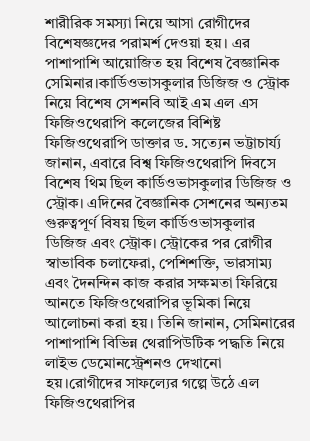শারীরিক সমস্যা নিয়ে আসা রোগীদের বিশেষজ্ঞদের পরামর্শ দেওয়া হয়। এর পাশাপাশি আয়োজিত হয় বিশেষ বৈজ্ঞানিক সেমিনার।কার্ডিওভাসকুলার ডিজিজ ও স্ট্রোক নিয়ে বিশেষ সেশনবি আই এম এল এস ফিজিওথেরাপি কলেজের বিশিষ্ট ফিজিওথেরাপি ডাক্তার ড. সত্যেন ভট্টাচার্য্য জানান, এবারে বিশ্ব ফিজিওথেরাপি দিবসে বিশেষ থিম ছিল কার্ডিওভাসকুলার ডিজিজ ও স্ট্রোক। এদিনের বৈজ্ঞানিক সেশনের অন্যতম গুরুত্বপূর্ণ বিষয় ছিল কার্ডিওভাসকুলার ডিজিজ এবং স্ট্রোক। স্ট্রোকের পর রোগীর স্বাভাবিক চলাফেরা, পেশিশক্তি, ভারসাম্য এবং দৈনন্দিন কাজ করার সক্ষমতা ফিরিয়ে আনতে ফিজিওথেরাপির ভূমিকা নিয়ে আলোচনা করা হয়। তিনি জানান, সেমিনারের পাশাপাশি বিভিন্ন থেরাপিউটিক পদ্ধতি নিয়ে লাইভ ডেমোনস্ট্রেশনও দেখানো হয়।রোগীদের সাফল্যের গল্পে উঠে এল ফিজিওথেরাপির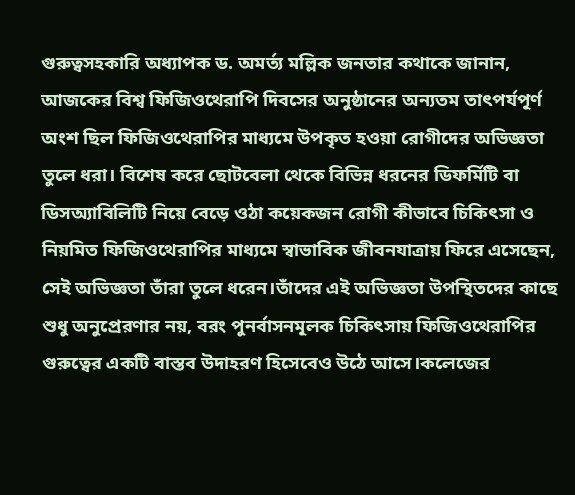গুরুত্বসহকারি অধ্যাপক ড. অমর্ত্য মল্লিক জনতার কথাকে জানান, আজকের বিশ্ব ফিজিওথেরাপি দিবসের অনুষ্ঠানের অন্যতম তাৎপর্যপূর্ণ অংশ ছিল ফিজিওথেরাপির মাধ্যমে উপকৃত হওয়া রোগীদের অভিজ্ঞতা তুলে ধরা। বিশেষ করে ছোটবেলা থেকে বিভিন্ন ধরনের ডিফর্মিটি বা ডিসঅ্যাবিলিটি নিয়ে বেড়ে ওঠা কয়েকজন রোগী কীভাবে চিকিৎসা ও নিয়মিত ফিজিওথেরাপির মাধ্যমে স্বাভাবিক জীবনযাত্রায় ফিরে এসেছেন, সেই অভিজ্ঞতা তাঁরা তুলে ধরেন।তাঁদের এই অভিজ্ঞতা উপস্থিতদের কাছে শুধু অনুপ্রেরণার নয়, বরং পুনর্বাসনমূলক চিকিৎসায় ফিজিওথেরাপির গুরুত্বের একটি বাস্তব উদাহরণ হিসেবেও উঠে আসে।কলেজের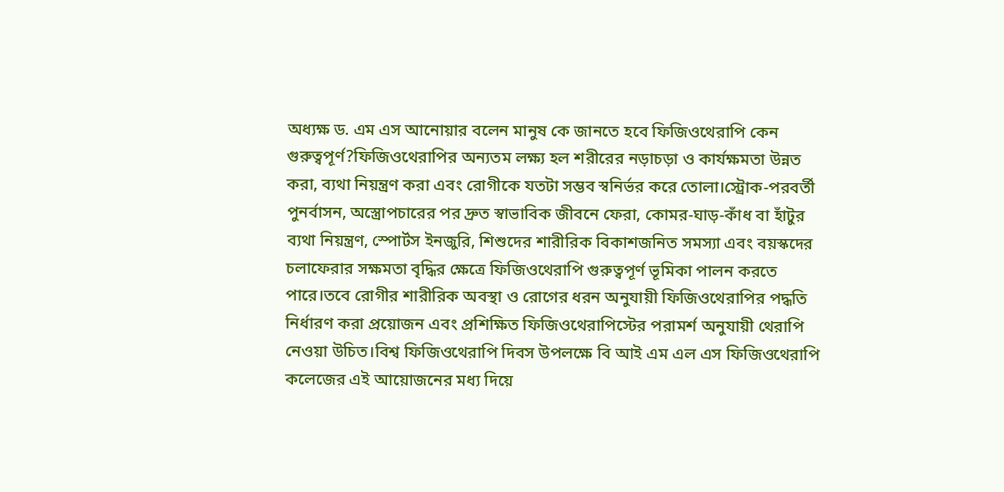অধ্যক্ষ ড. এম এস আনোয়ার বলেন মানুষ কে জানতে হবে ফিজিওথেরাপি কেন গুরুত্বপূর্ণ?ফিজিওথেরাপির অন্যতম লক্ষ্য হল শরীরের নড়াচড়া ও কার্যক্ষমতা উন্নত করা, ব্যথা নিয়ন্ত্রণ করা এবং রোগীকে যতটা সম্ভব স্বনির্ভর করে তোলা।স্ট্রোক-পরবর্তী পুনর্বাসন, অস্ত্রোপচারের পর দ্রুত স্বাভাবিক জীবনে ফেরা, কোমর-ঘাড়-কাঁধ বা হাঁটুর ব্যথা নিয়ন্ত্রণ, স্পোর্টস ইনজুরি, শিশুদের শারীরিক বিকাশজনিত সমস্যা এবং বয়স্কদের চলাফেরার সক্ষমতা বৃদ্ধির ক্ষেত্রে ফিজিওথেরাপি গুরুত্বপূর্ণ ভূমিকা পালন করতে পারে।তবে রোগীর শারীরিক অবস্থা ও রোগের ধরন অনুযায়ী ফিজিওথেরাপির পদ্ধতি নির্ধারণ করা প্রয়োজন এবং প্রশিক্ষিত ফিজিওথেরাপিস্টের পরামর্শ অনুযায়ী থেরাপি নেওয়া উচিত।বিশ্ব ফিজিওথেরাপি দিবস উপলক্ষে বি আই এম এল এস ফিজিওথেরাপি কলেজের এই আয়োজনের মধ্য দিয়ে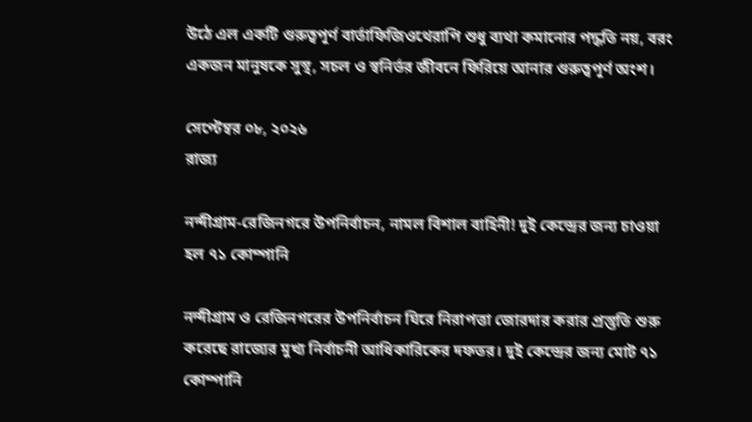উঠে এল একটি গুরুত্বপূর্ণ বার্তাফিজিওথেরাপি শুধু ব্যথা কমানোর পদ্ধতি নয়, বরং একজন মানুষকে সুস্থ, সচল ও স্বনির্ভর জীবনে ফিরিয়ে আনার গুরুত্বপূর্ণ অংশ।

সেপ্টেম্বর ০৮, ২০২৬
রাজ্য

নন্দীগ্রাম-রেজিনগরে উপনির্বাচন, নামল বিশাল বাহিনী! দুই কেন্দ্রের জন্য চাওয়া হল ৭১ কোম্পানি

নন্দীগ্রাম ও রেজিনগরের উপনির্বাচন ঘিরে নিরাপত্তা জোরদার করার প্রস্তুতি শুরু করেছে রাজ্যের মুখ্য নির্বাচনী আধিকারিকের দফতর। দুই কেন্দ্রের জন্য মোট ৭১ কোম্পানি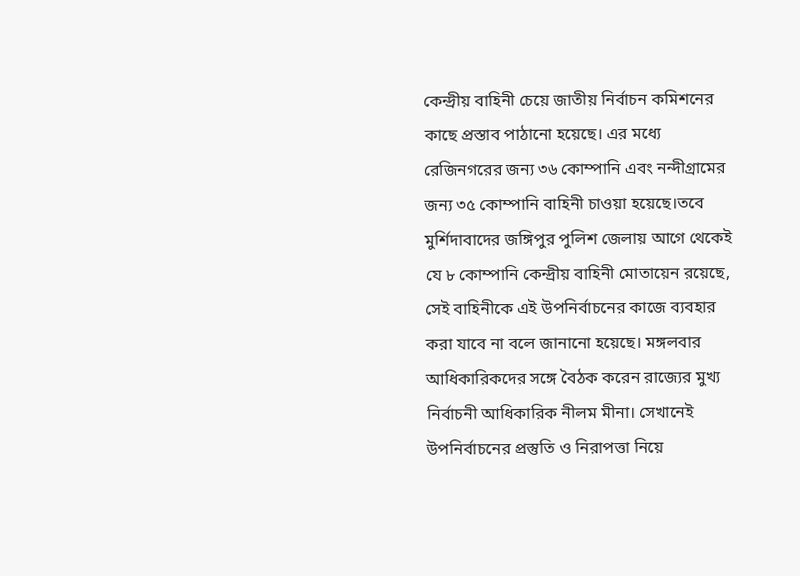কেন্দ্রীয় বাহিনী চেয়ে জাতীয় নির্বাচন কমিশনের কাছে প্রস্তাব পাঠানো হয়েছে। এর মধ্যে রেজিনগরের জন্য ৩৬ কোম্পানি এবং নন্দীগ্রামের জন্য ৩৫ কোম্পানি বাহিনী চাওয়া হয়েছে।তবে মুর্শিদাবাদের জঙ্গিপুর পুলিশ জেলায় আগে থেকেই যে ৮ কোম্পানি কেন্দ্রীয় বাহিনী মোতায়েন রয়েছে, সেই বাহিনীকে এই উপনির্বাচনের কাজে ব্যবহার করা যাবে না বলে জানানো হয়েছে। মঙ্গলবার আধিকারিকদের সঙ্গে বৈঠক করেন রাজ্যের মুখ্য নির্বাচনী আধিকারিক নীলম মীনা। সেখানেই উপনির্বাচনের প্রস্তুতি ও নিরাপত্তা নিয়ে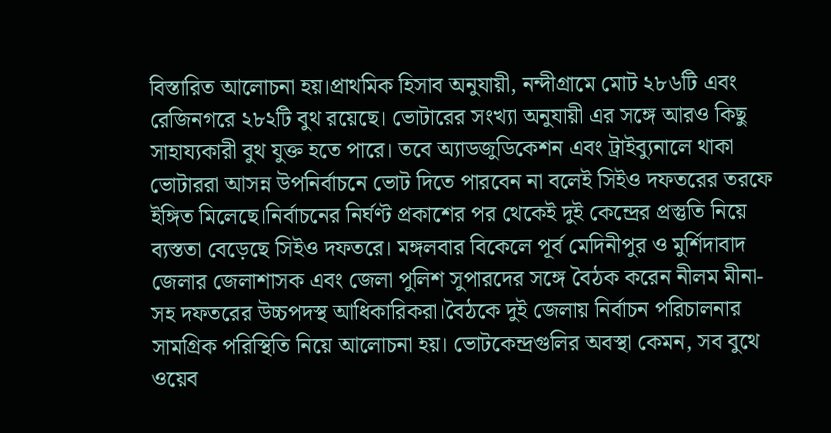বিস্তারিত আলোচনা হয়।প্রাথমিক হিসাব অনুযায়ী, নন্দীগ্রামে মোট ২৮৬টি এবং রেজিনগরে ২৮২টি বুথ রয়েছে। ভোটারের সংখ্যা অনুযায়ী এর সঙ্গে আরও কিছু সাহায্যকারী বুথ যুক্ত হতে পারে। তবে অ্যাডজুডিকেশন এবং ট্রাইব্যুনালে থাকা ভোটাররা আসন্ন উপনির্বাচনে ভোট দিতে পারবেন না বলেই সিইও দফতরের তরফে ইঙ্গিত মিলেছে।নির্বাচনের নির্ঘণ্ট প্রকাশের পর থেকেই দুই কেন্দ্রের প্রস্তুতি নিয়ে ব্যস্ততা বেড়েছে সিইও দফতরে। মঙ্গলবার বিকেলে পূর্ব মেদিনীপুর ও মুর্শিদাবাদ জেলার জেলাশাসক এবং জেলা পুলিশ সুপারদের সঙ্গে বৈঠক করেন নীলম মীনা-সহ দফতরের উচ্চপদস্থ আধিকারিকরা।বৈঠকে দুই জেলায় নির্বাচন পরিচালনার সামগ্রিক পরিস্থিতি নিয়ে আলোচনা হয়। ভোটকেন্দ্রগুলির অবস্থা কেমন, সব বুথে ওয়েব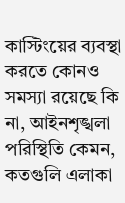কাস্টিংয়ের ব্যবস্থা করতে কোনও সমস্যা রয়েছে কি না, আইনশৃঙ্খলা পরিস্থিতি কেমন, কতগুলি এলাকা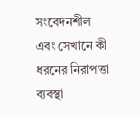সংবেদনশীল এবং সেখানে কী ধরনের নিরাপত্তা ব্যবস্থা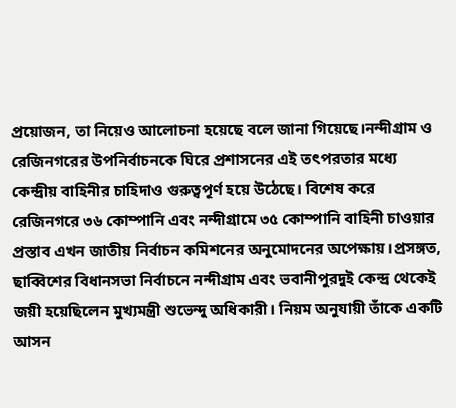প্রয়োজন, তা নিয়েও আলোচনা হয়েছে বলে জানা গিয়েছে।নন্দীগ্রাম ও রেজিনগরের উপনির্বাচনকে ঘিরে প্রশাসনের এই তৎপরতার মধ্যে কেন্দ্রীয় বাহিনীর চাহিদাও গুরুত্বপূর্ণ হয়ে উঠেছে। বিশেষ করে রেজিনগরে ৩৬ কোম্পানি এবং নন্দীগ্রামে ৩৫ কোম্পানি বাহিনী চাওয়ার প্রস্তাব এখন জাতীয় নির্বাচন কমিশনের অনুমোদনের অপেক্ষায়।প্রসঙ্গত, ছাব্বিশের বিধানসভা নির্বাচনে নন্দীগ্রাম এবং ভবানীপুরদুই কেন্দ্র থেকেই জয়ী হয়েছিলেন মুখ্যমন্ত্রী শুভেন্দু অধিকারী। নিয়ম অনুযায়ী তাঁকে একটি আসন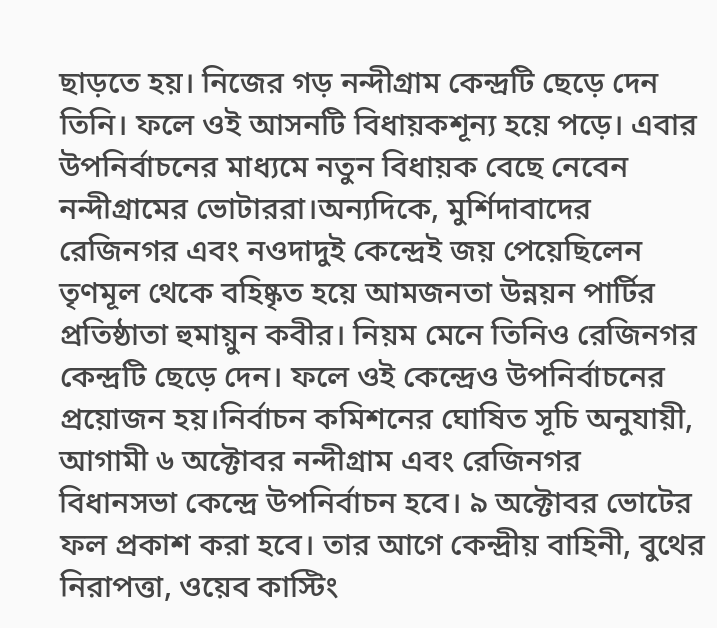ছাড়তে হয়। নিজের গড় নন্দীগ্রাম কেন্দ্রটি ছেড়ে দেন তিনি। ফলে ওই আসনটি বিধায়কশূন্য হয়ে পড়ে। এবার উপনির্বাচনের মাধ্যমে নতুন বিধায়ক বেছে নেবেন নন্দীগ্রামের ভোটাররা।অন্যদিকে, মুর্শিদাবাদের রেজিনগর এবং নওদাদুই কেন্দ্রেই জয় পেয়েছিলেন তৃণমূল থেকে বহিষ্কৃত হয়ে আমজনতা উন্নয়ন পার্টির প্রতিষ্ঠাতা হুমায়ুন কবীর। নিয়ম মেনে তিনিও রেজিনগর কেন্দ্রটি ছেড়ে দেন। ফলে ওই কেন্দ্রেও উপনির্বাচনের প্রয়োজন হয়।নির্বাচন কমিশনের ঘোষিত সূচি অনুযায়ী, আগামী ৬ অক্টোবর নন্দীগ্রাম এবং রেজিনগর বিধানসভা কেন্দ্রে উপনির্বাচন হবে। ৯ অক্টোবর ভোটের ফল প্রকাশ করা হবে। তার আগে কেন্দ্রীয় বাহিনী, বুথের নিরাপত্তা, ওয়েব কাস্টিং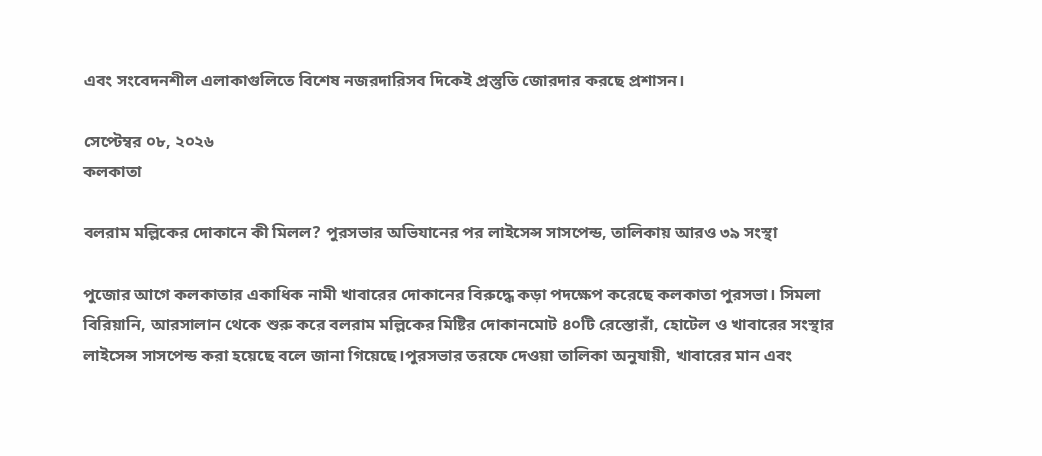এবং সংবেদনশীল এলাকাগুলিতে বিশেষ নজরদারিসব দিকেই প্রস্তুতি জোরদার করছে প্রশাসন।

সেপ্টেম্বর ০৮, ২০২৬
কলকাতা

বলরাম মল্লিকের দোকানে কী মিলল? পুরসভার অভিযানের পর লাইসেন্স সাসপেন্ড, তালিকায় আরও ৩৯ সংস্থা

পুজোর আগে কলকাতার একাধিক নামী খাবারের দোকানের বিরুদ্ধে কড়া পদক্ষেপ করেছে কলকাতা পুরসভা। সিমলা বিরিয়ানি, আরসালান থেকে শুরু করে বলরাম মল্লিকের মিষ্টির দোকানমোট ৪০টি রেস্তোরাঁ, হোটেল ও খাবারের সংস্থার লাইসেন্স সাসপেন্ড করা হয়েছে বলে জানা গিয়েছে।পুরসভার তরফে দেওয়া তালিকা অনুযায়ী, খাবারের মান এবং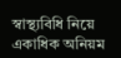স্বাস্থ্যবিধি নিয়ে একাধিক অনিয়ম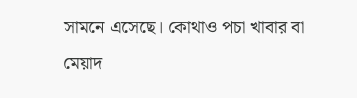সামনে এসেছে। কোথাও পচা খাবার বা মেয়াদ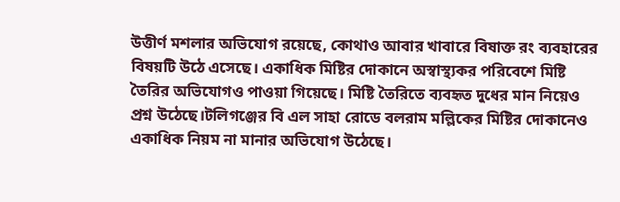উত্তীর্ণ মশলার অভিযোগ রয়েছে, কোথাও আবার খাবারে বিষাক্ত রং ব্যবহারের বিষয়টি উঠে এসেছে। একাধিক মিষ্টির দোকানে অস্বাস্থ্যকর পরিবেশে মিষ্টি তৈরির অভিযোগও পাওয়া গিয়েছে। মিষ্টি তৈরিতে ব্যবহৃত দুধের মান নিয়েও প্রশ্ন উঠেছে।টলিগঞ্জের বি এল সাহা রোডে বলরাম মল্লিকের মিষ্টির দোকানেও একাধিক নিয়ম না মানার অভিযোগ উঠেছে।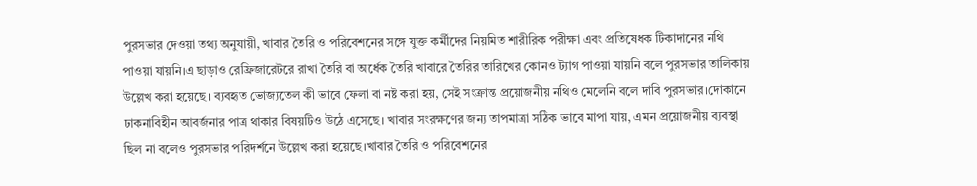পুরসভার দেওয়া তথ্য অনুযায়ী, খাবার তৈরি ও পরিবেশনের সঙ্গে যুক্ত কর্মীদের নিয়মিত শারীরিক পরীক্ষা এবং প্রতিষেধক টিকাদানের নথি পাওয়া যায়নি।এ ছাড়াও রেফ্রিজারেটরে রাখা তৈরি বা অর্ধেক তৈরি খাবারে তৈরির তারিখের কোনও ট্যাগ পাওয়া যায়নি বলে পুরসভার তালিকায় উল্লেখ করা হয়েছে। ব্যবহৃত ভোজ্যতেল কী ভাবে ফেলা বা নষ্ট করা হয়, সেই সংক্রান্ত প্রয়োজনীয় নথিও মেলেনি বলে দাবি পুরসভার।দোকানে ঢাকনাবিহীন আবর্জনার পাত্র থাকার বিষয়টিও উঠে এসেছে। খাবার সংরক্ষণের জন্য তাপমাত্রা সঠিক ভাবে মাপা যায়, এমন প্রয়োজনীয় ব্যবস্থা ছিল না বলেও পুরসভার পরিদর্শনে উল্লেখ করা হয়েছে।খাবার তৈরি ও পরিবেশনের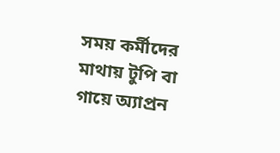সময় কর্মীদের মাথায় টুপি বা গায়ে অ্যাপ্রন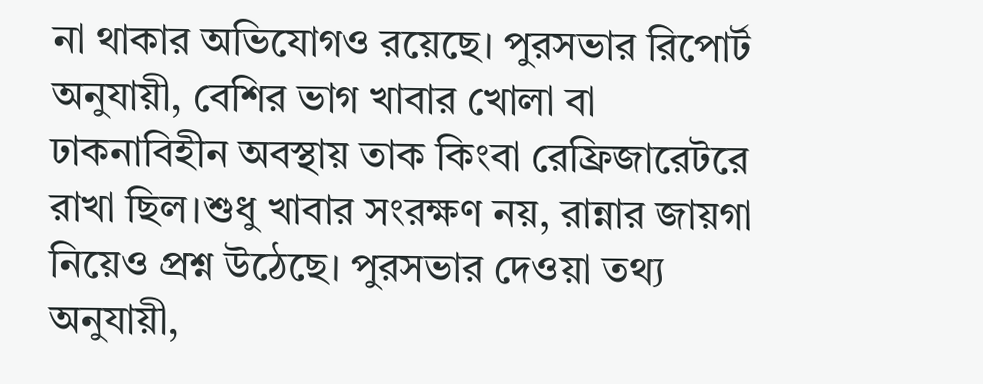না থাকার অভিযোগও রয়েছে। পুরসভার রিপোর্ট অনুযায়ী, বেশির ভাগ খাবার খোলা বা ঢাকনাবিহীন অবস্থায় তাক কিংবা রেফ্রিজারেটরে রাখা ছিল।শুধু খাবার সংরক্ষণ নয়, রান্নার জায়গা নিয়েও প্রশ্ন উঠেছে। পুরসভার দেওয়া তথ্য অনুযায়ী,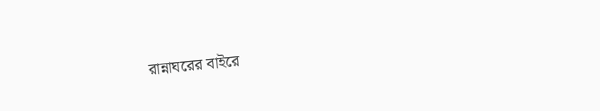রান্নাঘরের বাইরে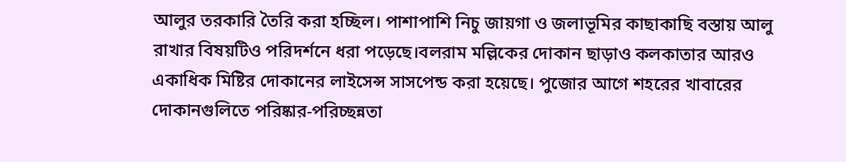আলুর তরকারি তৈরি করা হচ্ছিল। পাশাপাশি নিচু জায়গা ও জলাভূমির কাছাকাছি বস্তায় আলু রাখার বিষয়টিও পরিদর্শনে ধরা পড়েছে।বলরাম মল্লিকের দোকান ছাড়াও কলকাতার আরও একাধিক মিষ্টির দোকানের লাইসেন্স সাসপেন্ড করা হয়েছে। পুজোর আগে শহরের খাবারের দোকানগুলিতে পরিষ্কার-পরিচ্ছন্নতা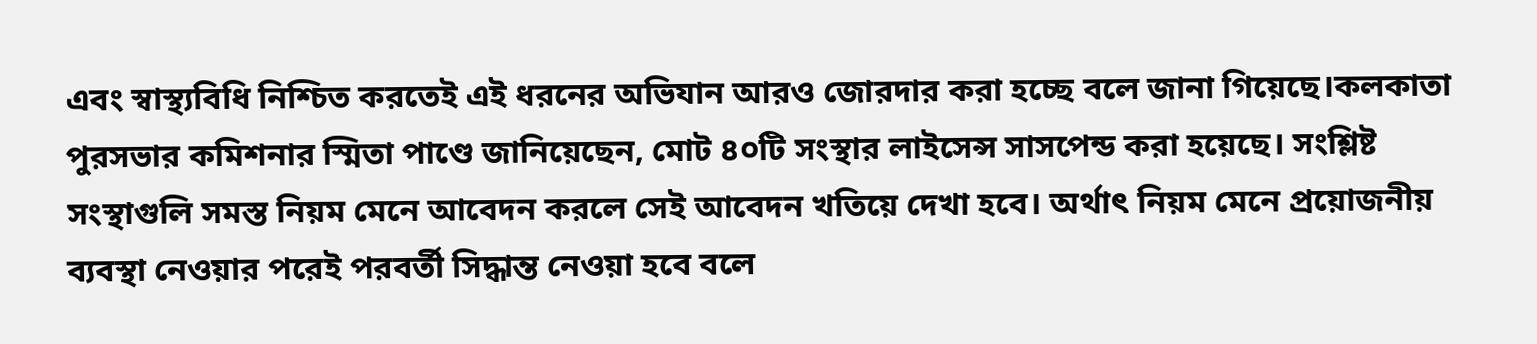এবং স্বাস্থ্যবিধি নিশ্চিত করতেই এই ধরনের অভিযান আরও জোরদার করা হচ্ছে বলে জানা গিয়েছে।কলকাতা পুরসভার কমিশনার স্মিতা পাণ্ডে জানিয়েছেন, মোট ৪০টি সংস্থার লাইসেন্স সাসপেন্ড করা হয়েছে। সংশ্লিষ্ট সংস্থাগুলি সমস্ত নিয়ম মেনে আবেদন করলে সেই আবেদন খতিয়ে দেখা হবে। অর্থাৎ নিয়ম মেনে প্রয়োজনীয় ব্যবস্থা নেওয়ার পরেই পরবর্তী সিদ্ধান্ত নেওয়া হবে বলে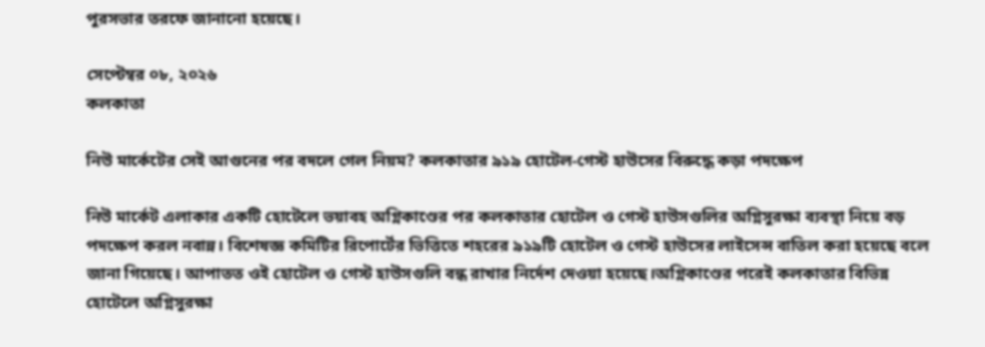পুরসভার তরফে জানানো হয়েছে।

সেপ্টেম্বর ০৮, ২০২৬
কলকাতা

নিউ মার্কেটের সেই আগুনের পর বদলে গেল নিয়ম? কলকাতার ৯১৯ হোটেল-গেস্ট হাউসের বিরুদ্ধে কড়া পদক্ষেপ

নিউ মার্কেট এলাকার একটি হোটেলে ভয়াবহ অগ্নিকাণ্ডের পর কলকাতার হোটেল ও গেস্ট হাউসগুলির অগ্নিসুরক্ষা ব্যবস্থা নিয়ে বড় পদক্ষেপ করল নবান্ন। বিশেষজ্ঞ কমিটির রিপোর্টের ভিত্তিতে শহরের ৯১৯টি হোটেল ও গেস্ট হাউসের লাইসেন্স বাতিল করা হয়েছে বলে জানা গিয়েছে। আপাতত ওই হোটেল ও গেস্ট হাউসগুলি বন্ধ রাখার নির্দেশ দেওয়া হয়েছে।অগ্নিকাণ্ডের পরেই কলকাতার বিভিন্ন হোটেলে অগ্নিসুরক্ষা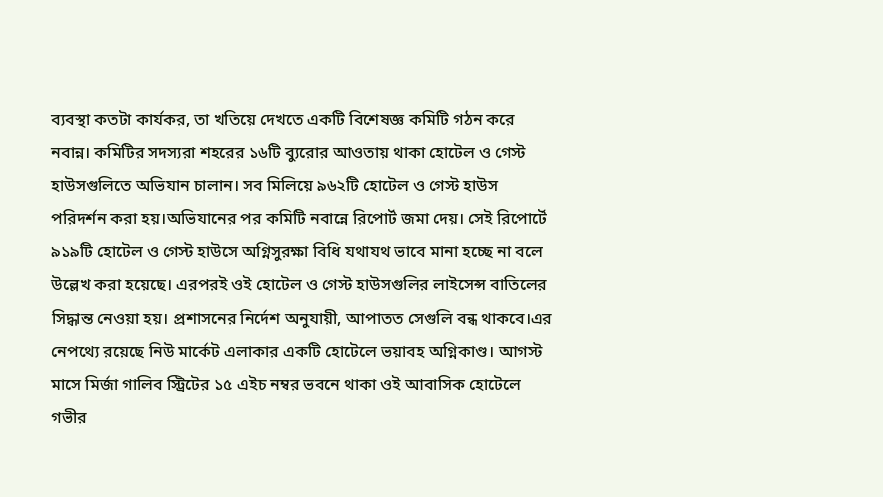ব্যবস্থা কতটা কার্যকর, তা খতিয়ে দেখতে একটি বিশেষজ্ঞ কমিটি গঠন করে নবান্ন। কমিটির সদস্যরা শহরের ১৬টি ব্যুরোর আওতায় থাকা হোটেল ও গেস্ট হাউসগুলিতে অভিযান চালান। সব মিলিয়ে ৯৬২টি হোটেল ও গেস্ট হাউস পরিদর্শন করা হয়।অভিযানের পর কমিটি নবান্নে রিপোর্ট জমা দেয়। সেই রিপোর্টে ৯১৯টি হোটেল ও গেস্ট হাউসে অগ্নিসুরক্ষা বিধি যথাযথ ভাবে মানা হচ্ছে না বলে উল্লেখ করা হয়েছে। এরপরই ওই হোটেল ও গেস্ট হাউসগুলির লাইসেন্স বাতিলের সিদ্ধান্ত নেওয়া হয়। প্রশাসনের নির্দেশ অনুযায়ী, আপাতত সেগুলি বন্ধ থাকবে।এর নেপথ্যে রয়েছে নিউ মার্কেট এলাকার একটি হোটেলে ভয়াবহ অগ্নিকাণ্ড। আগস্ট মাসে মির্জা গালিব স্ট্রিটের ১৫ এইচ নম্বর ভবনে থাকা ওই আবাসিক হোটেলে গভীর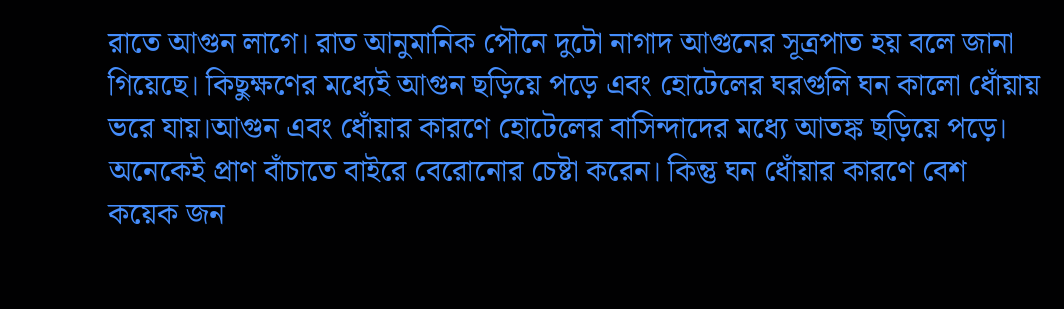রাতে আগুন লাগে। রাত আনুমানিক পৌনে দুটো নাগাদ আগুনের সূত্রপাত হয় বলে জানা গিয়েছে। কিছুক্ষণের মধ্যেই আগুন ছড়িয়ে পড়ে এবং হোটেলের ঘরগুলি ঘন কালো ধোঁয়ায় ভরে যায়।আগুন এবং ধোঁয়ার কারণে হোটেলের বাসিন্দাদের মধ্যে আতঙ্ক ছড়িয়ে পড়ে। অনেকেই প্রাণ বাঁচাতে বাইরে বেরোনোর চেষ্টা করেন। কিন্তু ঘন ধোঁয়ার কারণে বেশ কয়েক জন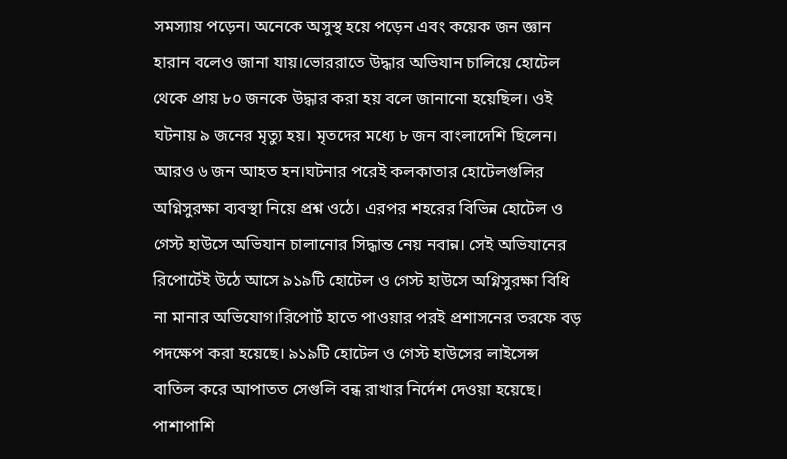সমস্যায় পড়েন। অনেকে অসুস্থ হয়ে পড়েন এবং কয়েক জন জ্ঞান হারান বলেও জানা যায়।ভোররাতে উদ্ধার অভিযান চালিয়ে হোটেল থেকে প্রায় ৮০ জনকে উদ্ধার করা হয় বলে জানানো হয়েছিল। ওই ঘটনায় ৯ জনের মৃত্যু হয়। মৃতদের মধ্যে ৮ জন বাংলাদেশি ছিলেন। আরও ৬ জন আহত হন।ঘটনার পরেই কলকাতার হোটেলগুলির অগ্নিসুরক্ষা ব্যবস্থা নিয়ে প্রশ্ন ওঠে। এরপর শহরের বিভিন্ন হোটেল ও গেস্ট হাউসে অভিযান চালানোর সিদ্ধান্ত নেয় নবান্ন। সেই অভিযানের রিপোর্টেই উঠে আসে ৯১৯টি হোটেল ও গেস্ট হাউসে অগ্নিসুরক্ষা বিধি না মানার অভিযোগ।রিপোর্ট হাতে পাওয়ার পরই প্রশাসনের তরফে বড় পদক্ষেপ করা হয়েছে। ৯১৯টি হোটেল ও গেস্ট হাউসের লাইসেন্স বাতিল করে আপাতত সেগুলি বন্ধ রাখার নির্দেশ দেওয়া হয়েছে। পাশাপাশি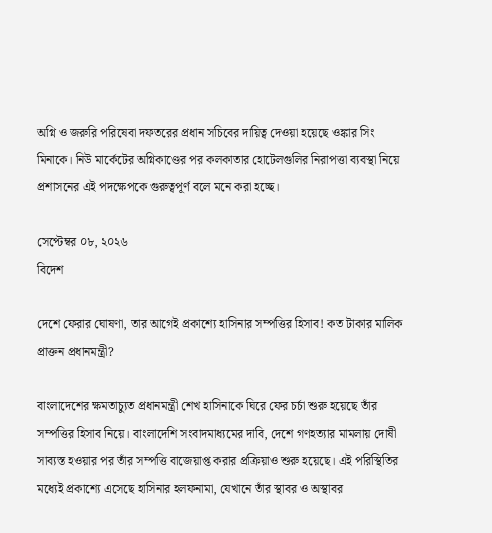অগ্নি ও জরুরি পরিষেবা দফতরের প্রধান সচিবের দায়িত্ব দেওয়া হয়েছে ওঙ্কার সিং মিনাকে। নিউ মার্কেটের অগ্নিকাণ্ডের পর কলকাতার হোটেলগুলির নিরাপত্তা ব্যবস্থা নিয়ে প্রশাসনের এই পদক্ষেপকে গুরুত্বপূর্ণ বলে মনে করা হচ্ছে।

সেপ্টেম্বর ০৮, ২০২৬
বিদেশ

দেশে ফেরার ঘোষণা, তার আগেই প্রকাশ্যে হাসিনার সম্পত্তির হিসাব! কত টাকার মালিক প্রাক্তন প্রধানমন্ত্রী?

বাংলাদেশের ক্ষমতাচ্যুত প্রধানমন্ত্রী শেখ হাসিনাকে ঘিরে ফের চর্চা শুরু হয়েছে তাঁর সম্পত্তির হিসাব নিয়ে। বাংলাদেশি সংবাদমাধ্যমের দাবি, দেশে গণহত্যার মামলায় দোষী সাব্যস্ত হওয়ার পর তাঁর সম্পত্তি বাজেয়াপ্ত করার প্রক্রিয়াও শুরু হয়েছে। এই পরিস্থিতির মধ্যেই প্রকাশ্যে এসেছে হাসিনার হলফনামা, যেখানে তাঁর স্থাবর ও অস্থাবর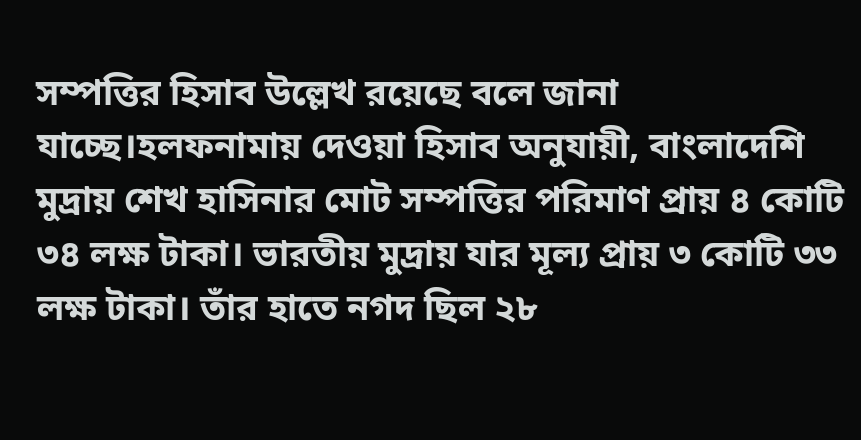সম্পত্তির হিসাব উল্লেখ রয়েছে বলে জানা যাচ্ছে।হলফনামায় দেওয়া হিসাব অনুযায়ী, বাংলাদেশি মুদ্রায় শেখ হাসিনার মোট সম্পত্তির পরিমাণ প্রায় ৪ কোটি ৩৪ লক্ষ টাকা। ভারতীয় মুদ্রায় যার মূল্য প্রায় ৩ কোটি ৩৩ লক্ষ টাকা। তাঁর হাতে নগদ ছিল ২৮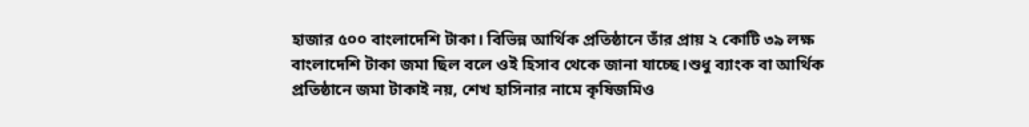হাজার ৫০০ বাংলাদেশি টাকা। বিভিন্ন আর্থিক প্রতিষ্ঠানে তাঁর প্রায় ২ কোটি ৩৯ লক্ষ বাংলাদেশি টাকা জমা ছিল বলে ওই হিসাব থেকে জানা যাচ্ছে।শুধু ব্যাংক বা আর্থিক প্রতিষ্ঠানে জমা টাকাই নয়, শেখ হাসিনার নামে কৃষিজমিও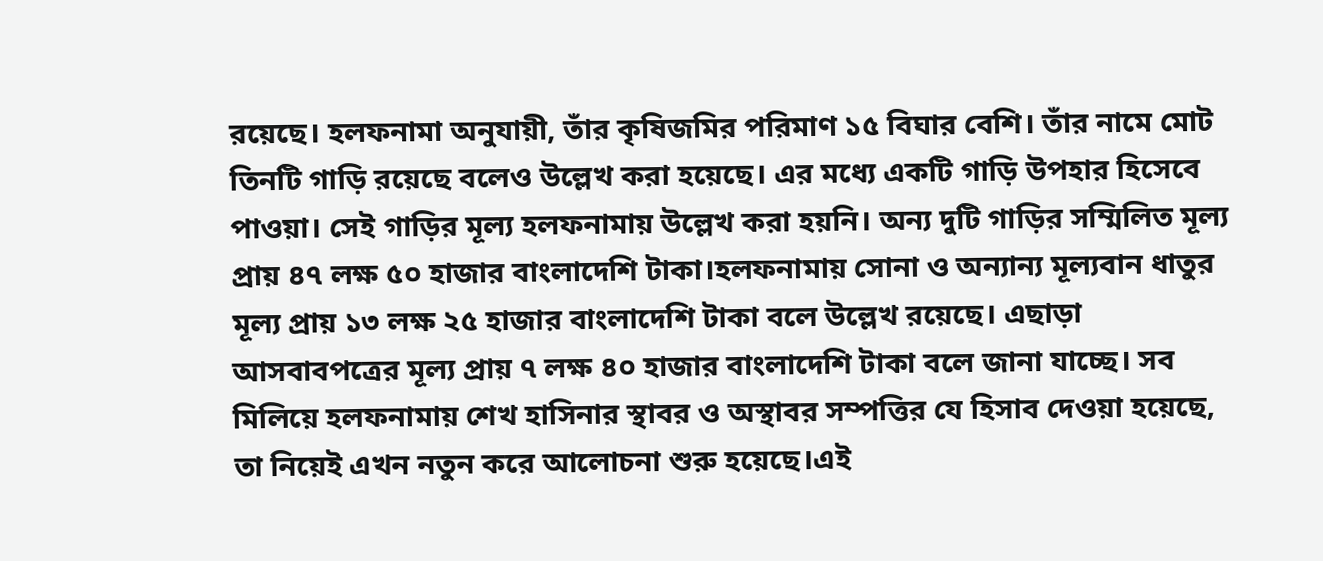রয়েছে। হলফনামা অনুযায়ী, তাঁর কৃষিজমির পরিমাণ ১৫ বিঘার বেশি। তাঁর নামে মোট তিনটি গাড়ি রয়েছে বলেও উল্লেখ করা হয়েছে। এর মধ্যে একটি গাড়ি উপহার হিসেবে পাওয়া। সেই গাড়ির মূল্য হলফনামায় উল্লেখ করা হয়নি। অন্য দুটি গাড়ির সম্মিলিত মূল্য প্রায় ৪৭ লক্ষ ৫০ হাজার বাংলাদেশি টাকা।হলফনামায় সোনা ও অন্যান্য মূল্যবান ধাতুর মূল্য প্রায় ১৩ লক্ষ ২৫ হাজার বাংলাদেশি টাকা বলে উল্লেখ রয়েছে। এছাড়া আসবাবপত্রের মূল্য প্রায় ৭ লক্ষ ৪০ হাজার বাংলাদেশি টাকা বলে জানা যাচ্ছে। সব মিলিয়ে হলফনামায় শেখ হাসিনার স্থাবর ও অস্থাবর সম্পত্তির যে হিসাব দেওয়া হয়েছে, তা নিয়েই এখন নতুন করে আলোচনা শুরু হয়েছে।এই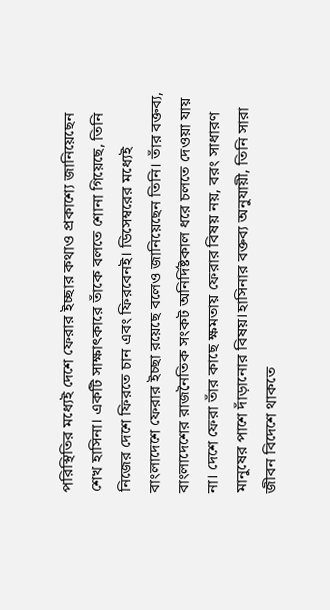পরিস্থিতির মধ্যেই দেশে ফেরার ইচ্ছার কথাও প্রকাশ্যে জানিয়েছেন শেখ হাসিনা। একটি সাক্ষাৎকারে তাঁকে বলতে শোনা গিয়েছে, তিনি নিজের দেশে ফিরতে চান এবং ফিরবেনই। ডিসেম্বরের মধ্যেই বাংলাদেশে ফেরার ইচ্ছা রয়েছে বলেও জানিয়েছেন তিনি। তাঁর বক্তব্য, বাংলাদেশের রাজনৈতিক সংকট অনির্দিষ্টকাল ধরে চলতে দেওয়া যায় না। দেশে ফেরা তাঁর কাছে ক্ষমতায় ফেরার বিষয় নয়, বরং সাধারণ মানুষের পাশে দাঁড়ানোর বিষয়।হাসিনার বক্তব্য অনুযায়ী, তিনি সারা জীবন বিদেশে থাকতে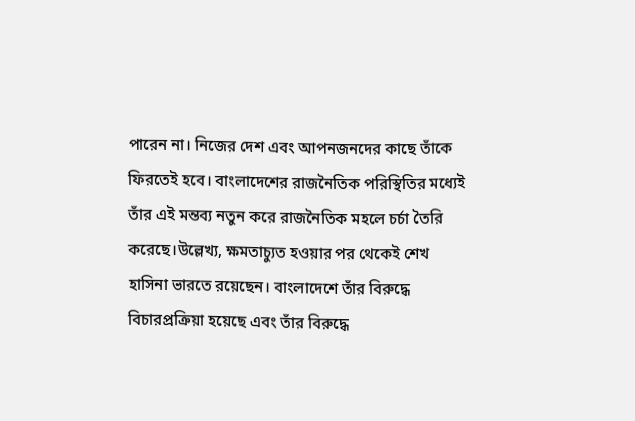পারেন না। নিজের দেশ এবং আপনজনদের কাছে তাঁকে ফিরতেই হবে। বাংলাদেশের রাজনৈতিক পরিস্থিতির মধ্যেই তাঁর এই মন্তব্য নতুন করে রাজনৈতিক মহলে চর্চা তৈরি করেছে।উল্লেখ্য, ক্ষমতাচ্যুত হওয়ার পর থেকেই শেখ হাসিনা ভারতে রয়েছেন। বাংলাদেশে তাঁর বিরুদ্ধে বিচারপ্রক্রিয়া হয়েছে এবং তাঁর বিরুদ্ধে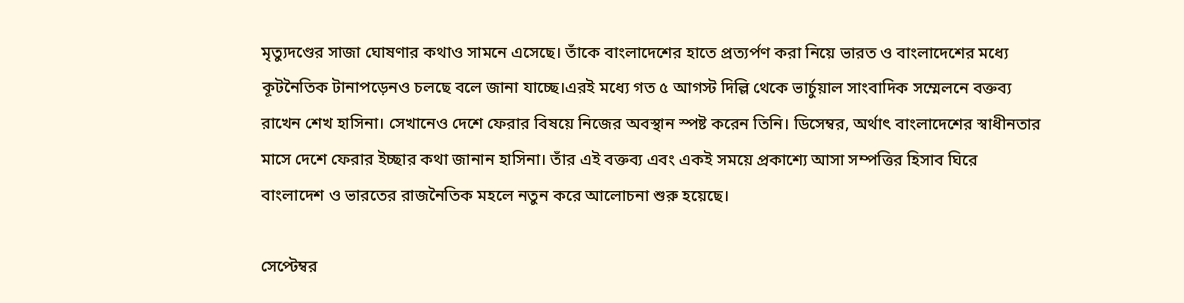মৃত্যুদণ্ডের সাজা ঘোষণার কথাও সামনে এসেছে। তাঁকে বাংলাদেশের হাতে প্রত্যর্পণ করা নিয়ে ভারত ও বাংলাদেশের মধ্যে কূটনৈতিক টানাপড়েনও চলছে বলে জানা যাচ্ছে।এরই মধ্যে গত ৫ আগস্ট দিল্লি থেকে ভার্চুয়াল সাংবাদিক সম্মেলনে বক্তব্য রাখেন শেখ হাসিনা। সেখানেও দেশে ফেরার বিষয়ে নিজের অবস্থান স্পষ্ট করেন তিনি। ডিসেম্বর, অর্থাৎ বাংলাদেশের স্বাধীনতার মাসে দেশে ফেরার ইচ্ছার কথা জানান হাসিনা। তাঁর এই বক্তব্য এবং একই সময়ে প্রকাশ্যে আসা সম্পত্তির হিসাব ঘিরে বাংলাদেশ ও ভারতের রাজনৈতিক মহলে নতুন করে আলোচনা শুরু হয়েছে।

সেপ্টেম্বর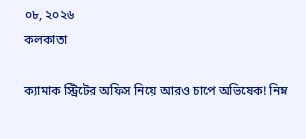০৮, ২০২৬
কলকাতা

ক্যামাক স্ট্রিটের অফিস নিয়ে আরও চাপে অভিষেক! নিম্ন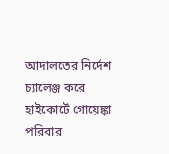আদালতের নির্দেশ চ্যালেঞ্জ করে হাইকোর্টে গোয়েঙ্কা পরিবার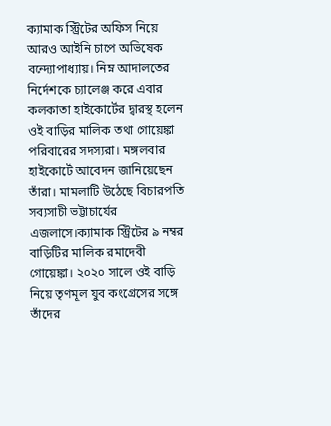ক্যামাক স্ট্রিটের অফিস নিয়ে আরও আইনি চাপে অভিষেক বন্দ্যোপাধ্যায়। নিম্ন আদালতের নির্দেশকে চ্যালেঞ্জ করে এবার কলকাতা হাইকোর্টের দ্বারস্থ হলেন ওই বাড়ির মালিক তথা গোয়েঙ্কা পরিবারের সদস্যরা। মঙ্গলবার হাইকোর্টে আবেদন জানিয়েছেন তাঁরা। মামলাটি উঠেছে বিচারপতি সব্যসাচী ভট্টাচার্যের এজলাসে।ক্যামাক স্ট্রিটের ৯ নম্বর বাড়িটির মালিক রমাদেবী গোয়েঙ্কা। ২০২০ সালে ওই বাড়ি নিয়ে তৃণমূল যুব কংগ্রেসের সঙ্গে তাঁদের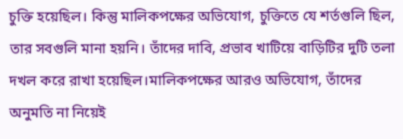চুক্তি হয়েছিল। কিন্তু মালিকপক্ষের অভিযোগ, চুক্তিতে যে শর্তগুলি ছিল, তার সবগুলি মানা হয়নি। তাঁদের দাবি, প্রভাব খাটিয়ে বাড়িটির দুটি তলা দখল করে রাখা হয়েছিল।মালিকপক্ষের আরও অভিযোগ, তাঁদের অনুমতি না নিয়েই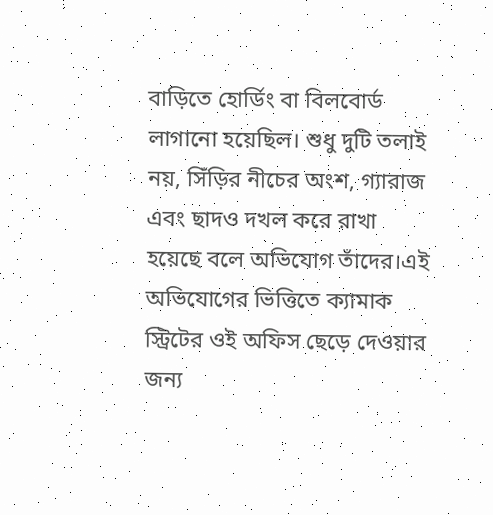বাড়িতে হোর্ডিং বা বিলবোর্ড লাগানো হয়েছিল। শুধু দুটি তলাই নয়, সিঁড়ির নীচের অংশ, গ্যারাজ এবং ছাদও দখল করে রাখা হয়েছে বলে অভিযোগ তাঁদের।এই অভিযোগের ভিত্তিতে ক্যামাক স্ট্রিটের ওই অফিস ছেড়ে দেওয়ার জন্য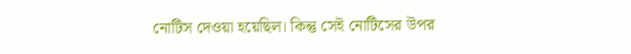নোটিস দেওয়া হয়েছিল। কিন্তু সেই নোটিসের উপর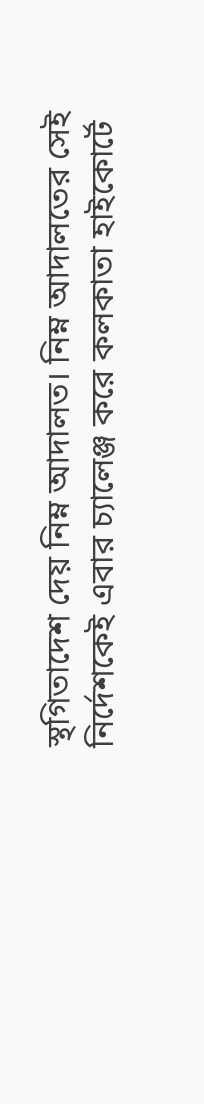স্থগিতাদেশ দেয় নিম্ন আদালত। নিম্ন আদালতের সেই নির্দেশকেই এবার চ্যালেঞ্জ করে কলকাতা হাইকোর্টে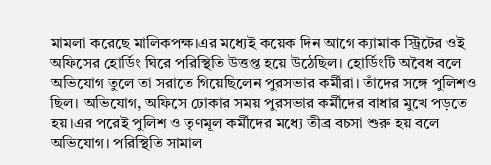মামলা করেছে মালিকপক্ষ।এর মধ্যেই কয়েক দিন আগে ক্যামাক স্ট্রিটের ওই অফিসের হোর্ডিং ঘিরে পরিস্থিতি উত্তপ্ত হয়ে উঠেছিল। হোর্ডিংটি অবৈধ বলে অভিযোগ তুলে তা সরাতে গিয়েছিলেন পুরসভার কর্মীরা। তাঁদের সঙ্গে পুলিশও ছিল। অভিযোগ, অফিসে ঢোকার সময় পুরসভার কর্মীদের বাধার মুখে পড়তে হয়।এর পরেই পুলিশ ও তৃণমূল কর্মীদের মধ্যে তীব্র বচসা শুরু হয় বলে অভিযোগ। পরিস্থিতি সামাল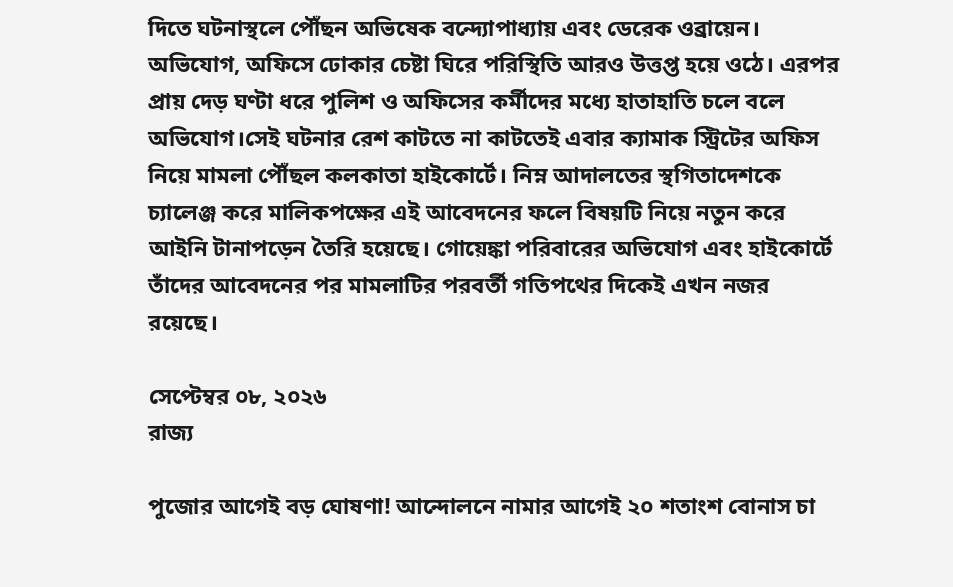দিতে ঘটনাস্থলে পৌঁছন অভিষেক বন্দ্যোপাধ্যায় এবং ডেরেক ওব্রায়েন। অভিযোগ, অফিসে ঢোকার চেষ্টা ঘিরে পরিস্থিতি আরও উত্তপ্ত হয়ে ওঠে। এরপর প্রায় দেড় ঘণ্টা ধরে পুলিশ ও অফিসের কর্মীদের মধ্যে হাতাহাতি চলে বলে অভিযোগ।সেই ঘটনার রেশ কাটতে না কাটতেই এবার ক্যামাক স্ট্রিটের অফিস নিয়ে মামলা পৌঁছল কলকাতা হাইকোর্টে। নিম্ন আদালতের স্থগিতাদেশকে চ্যালেঞ্জ করে মালিকপক্ষের এই আবেদনের ফলে বিষয়টি নিয়ে নতুন করে আইনি টানাপড়েন তৈরি হয়েছে। গোয়েঙ্কা পরিবারের অভিযোগ এবং হাইকোর্টে তাঁদের আবেদনের পর মামলাটির পরবর্তী গতিপথের দিকেই এখন নজর রয়েছে।

সেপ্টেম্বর ০৮, ২০২৬
রাজ্য

পুজোর আগেই বড় ঘোষণা! আন্দোলনে নামার আগেই ২০ শতাংশ বোনাস চা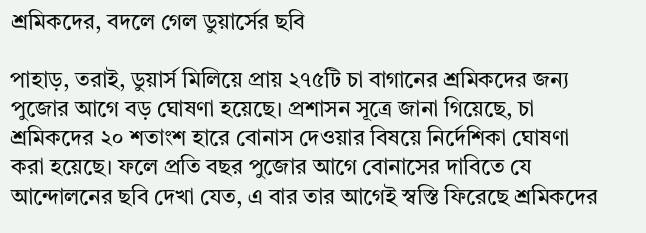শ্রমিকদের, বদলে গেল ডুয়ার্সের ছবি

পাহাড়, তরাই, ডুয়ার্স মিলিয়ে প্রায় ২৭৫টি চা বাগানের শ্রমিকদের জন্য পুজোর আগে বড় ঘোষণা হয়েছে। প্রশাসন সূত্রে জানা গিয়েছে, চা শ্রমিকদের ২০ শতাংশ হারে বোনাস দেওয়ার বিষয়ে নির্দেশিকা ঘোষণা করা হয়েছে। ফলে প্রতি বছর পুজোর আগে বোনাসের দাবিতে যে আন্দোলনের ছবি দেখা যেত, এ বার তার আগেই স্বস্তি ফিরেছে শ্রমিকদের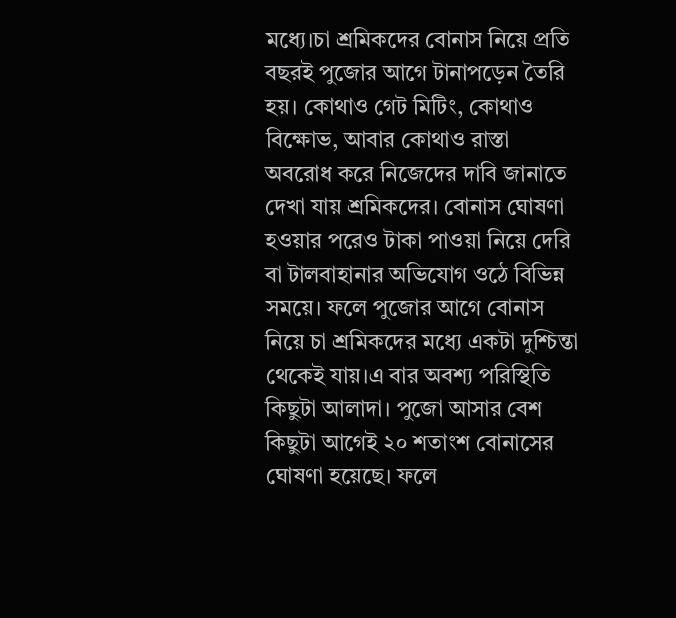মধ্যে।চা শ্রমিকদের বোনাস নিয়ে প্রতি বছরই পুজোর আগে টানাপড়েন তৈরি হয়। কোথাও গেট মিটিং, কোথাও বিক্ষোভ, আবার কোথাও রাস্তা অবরোধ করে নিজেদের দাবি জানাতে দেখা যায় শ্রমিকদের। বোনাস ঘোষণা হওয়ার পরেও টাকা পাওয়া নিয়ে দেরি বা টালবাহানার অভিযোগ ওঠে বিভিন্ন সময়ে। ফলে পুজোর আগে বোনাস নিয়ে চা শ্রমিকদের মধ্যে একটা দুশ্চিন্তা থেকেই যায়।এ বার অবশ্য পরিস্থিতি কিছুটা আলাদা। পুজো আসার বেশ কিছুটা আগেই ২০ শতাংশ বোনাসের ঘোষণা হয়েছে। ফলে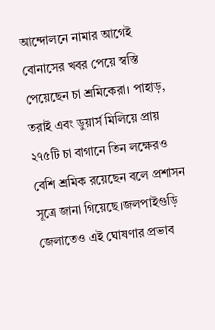আন্দোলনে নামার আগেই বোনাসের খবর পেয়ে স্বস্তি পেয়েছেন চা শ্রমিকেরা। পাহাড়, তরাই এবং ডুয়ার্স মিলিয়ে প্রায় ২৭৫টি চা বাগানে তিন লক্ষেরও বেশি শ্রমিক রয়েছেন বলে প্রশাসন সূত্রে জানা গিয়েছে।জলপাইগুড়ি জেলাতেও এই ঘোষণার প্রভাব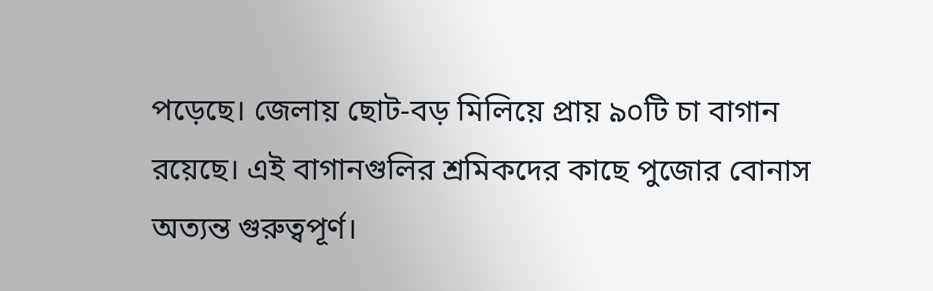পড়েছে। জেলায় ছোট-বড় মিলিয়ে প্রায় ৯০টি চা বাগান রয়েছে। এই বাগানগুলির শ্রমিকদের কাছে পুজোর বোনাস অত্যন্ত গুরুত্বপূর্ণ।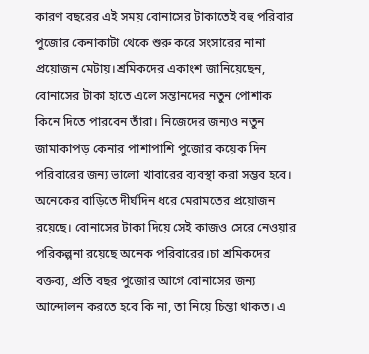কারণ বছরের এই সময় বোনাসের টাকাতেই বহু পরিবার পুজোর কেনাকাটা থেকে শুরু করে সংসারের নানা প্রয়োজন মেটায়।শ্রমিকদের একাংশ জানিয়েছেন, বোনাসের টাকা হাতে এলে সন্তানদের নতুন পোশাক কিনে দিতে পারবেন তাঁরা। নিজেদের জন্যও নতুন জামাকাপড় কেনার পাশাপাশি পুজোর কয়েক দিন পরিবারের জন্য ভালো খাবারের ব্যবস্থা করা সম্ভব হবে। অনেকের বাড়িতে দীর্ঘদিন ধরে মেরামতের প্রয়োজন রয়েছে। বোনাসের টাকা দিয়ে সেই কাজও সেরে নেওয়ার পরিকল্পনা রয়েছে অনেক পরিবারের।চা শ্রমিকদের বক্তব্য, প্রতি বছর পুজোর আগে বোনাসের জন্য আন্দোলন করতে হবে কি না, তা নিয়ে চিন্তা থাকত। এ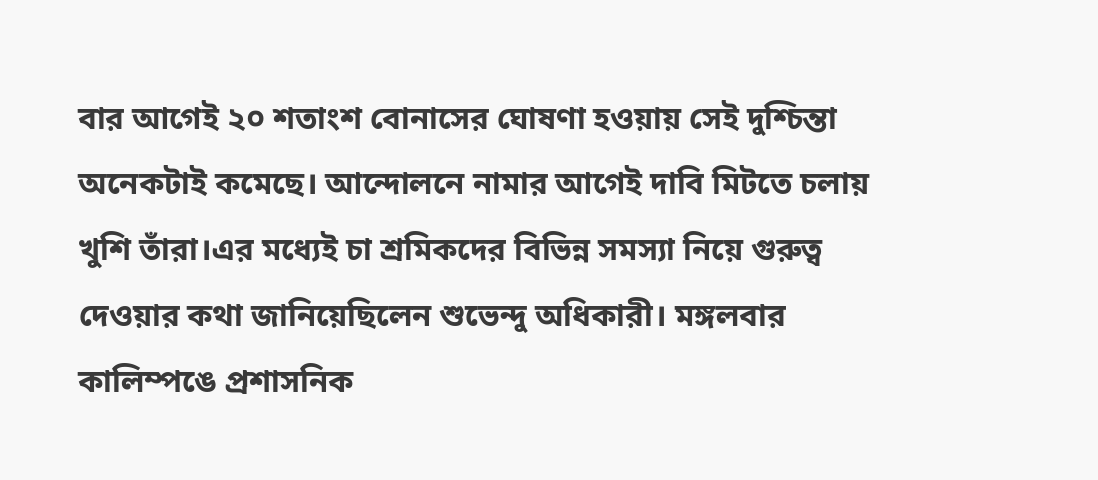বার আগেই ২০ শতাংশ বোনাসের ঘোষণা হওয়ায় সেই দুশ্চিন্তা অনেকটাই কমেছে। আন্দোলনে নামার আগেই দাবি মিটতে চলায় খুশি তাঁরা।এর মধ্যেই চা শ্রমিকদের বিভিন্ন সমস্যা নিয়ে গুরুত্ব দেওয়ার কথা জানিয়েছিলেন শুভেন্দু অধিকারী। মঙ্গলবার কালিম্পঙে প্রশাসনিক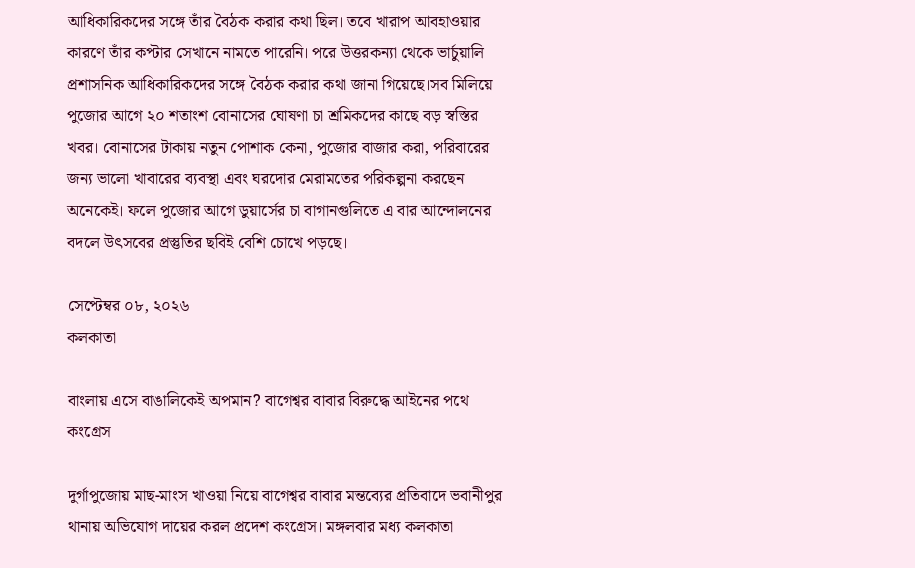আধিকারিকদের সঙ্গে তাঁর বৈঠক করার কথা ছিল। তবে খারাপ আবহাওয়ার কারণে তাঁর কপ্টার সেখানে নামতে পারেনি। পরে উত্তরকন্যা থেকে ভার্চুয়ালি প্রশাসনিক আধিকারিকদের সঙ্গে বৈঠক করার কথা জানা গিয়েছে।সব মিলিয়ে পুজোর আগে ২০ শতাংশ বোনাসের ঘোষণা চা শ্রমিকদের কাছে বড় স্বস্তির খবর। বোনাসের টাকায় নতুন পোশাক কেনা, পুজোর বাজার করা, পরিবারের জন্য ভালো খাবারের ব্যবস্থা এবং ঘরদোর মেরামতের পরিকল্পনা করছেন অনেকেই। ফলে পুজোর আগে ডুয়ার্সের চা বাগানগুলিতে এ বার আন্দোলনের বদলে উৎসবের প্রস্তুতির ছবিই বেশি চোখে পড়ছে।

সেপ্টেম্বর ০৮, ২০২৬
কলকাতা

বাংলায় এসে বাঙালিকেই অপমান? বাগেশ্বর বাবার বিরুদ্ধে আইনের পথে কংগ্রেস

দুর্গাপুজোয় মাছ-মাংস খাওয়া নিয়ে বাগেশ্বর বাবার মন্তব্যের প্রতিবাদে ভবানীপুর থানায় অভিযোগ দায়ের করল প্রদেশ কংগ্রেস। মঙ্গলবার মধ্য কলকাতা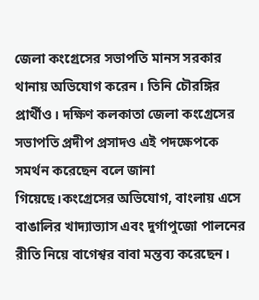জেলা কংগ্রেসের সভাপতি মানস সরকার থানায় অভিযোগ করেন। তিনি চৌরঙ্গির প্রার্থীও। দক্ষিণ কলকাতা জেলা কংগ্রেসের সভাপতি প্রদীপ প্রসাদও এই পদক্ষেপকে সমর্থন করেছেন বলে জানা গিয়েছে।কংগ্রেসের অভিযোগ, বাংলায় এসে বাঙালির খাদ্যাভ্যাস এবং দুর্গাপুজো পালনের রীতি নিয়ে বাগেশ্বর বাবা মন্তব্য করেছেন।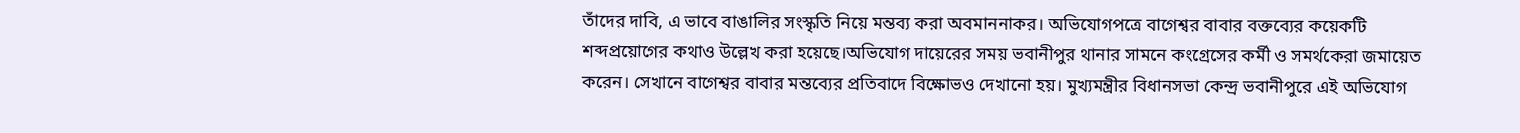তাঁদের দাবি, এ ভাবে বাঙালির সংস্কৃতি নিয়ে মন্তব্য করা অবমাননাকর। অভিযোগপত্রে বাগেশ্বর বাবার বক্তব্যের কয়েকটি শব্দপ্রয়োগের কথাও উল্লেখ করা হয়েছে।অভিযোগ দায়েরের সময় ভবানীপুর থানার সামনে কংগ্রেসের কর্মী ও সমর্থকেরা জমায়েত করেন। সেখানে বাগেশ্বর বাবার মন্তব্যের প্রতিবাদে বিক্ষোভও দেখানো হয়। মুখ্যমন্ত্রীর বিধানসভা কেন্দ্র ভবানীপুরে এই অভিযোগ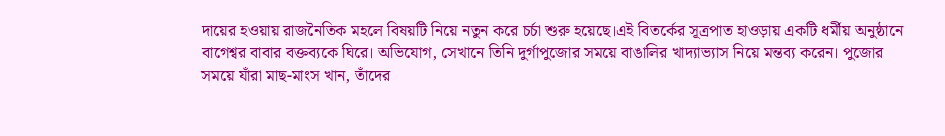দায়ের হওয়ায় রাজনৈতিক মহলে বিষয়টি নিয়ে নতুন করে চর্চা শুরু হয়েছে।এই বিতর্কের সূত্রপাত হাওড়ায় একটি ধর্মীয় অনুষ্ঠানে বাগেশ্বর বাবার বক্তব্যকে ঘিরে। অভিযোগ, সেখানে তিনি দুর্গাপুজোর সময়ে বাঙালির খাদ্যাভ্যাস নিয়ে মন্তব্য করেন। পুজোর সময়ে যাঁরা মাছ-মাংস খান, তাঁদের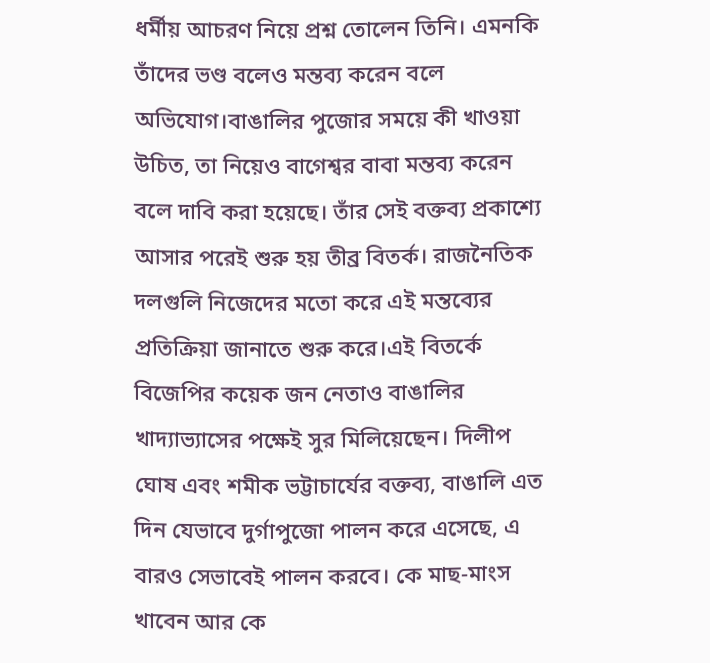ধর্মীয় আচরণ নিয়ে প্রশ্ন তোলেন তিনি। এমনকি তাঁদের ভণ্ড বলেও মন্তব্য করেন বলে অভিযোগ।বাঙালির পুজোর সময়ে কী খাওয়া উচিত, তা নিয়েও বাগেশ্বর বাবা মন্তব্য করেন বলে দাবি করা হয়েছে। তাঁর সেই বক্তব্য প্রকাশ্যে আসার পরেই শুরু হয় তীব্র বিতর্ক। রাজনৈতিক দলগুলি নিজেদের মতো করে এই মন্তব্যের প্রতিক্রিয়া জানাতে শুরু করে।এই বিতর্কে বিজেপির কয়েক জন নেতাও বাঙালির খাদ্যাভ্যাসের পক্ষেই সুর মিলিয়েছেন। দিলীপ ঘোষ এবং শমীক ভট্টাচার্যের বক্তব্য, বাঙালি এত দিন যেভাবে দুর্গাপুজো পালন করে এসেছে, এ বারও সেভাবেই পালন করবে। কে মাছ-মাংস খাবেন আর কে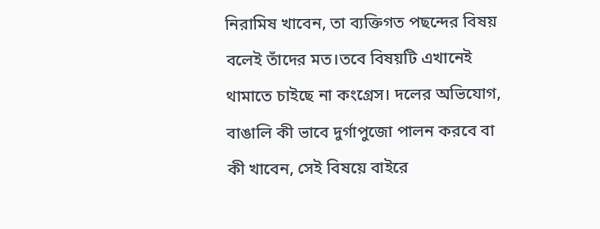নিরামিষ খাবেন, তা ব্যক্তিগত পছন্দের বিষয় বলেই তাঁদের মত।তবে বিষয়টি এখানেই থামাতে চাইছে না কংগ্রেস। দলের অভিযোগ, বাঙালি কী ভাবে দুর্গাপুজো পালন করবে বা কী খাবেন, সেই বিষয়ে বাইরে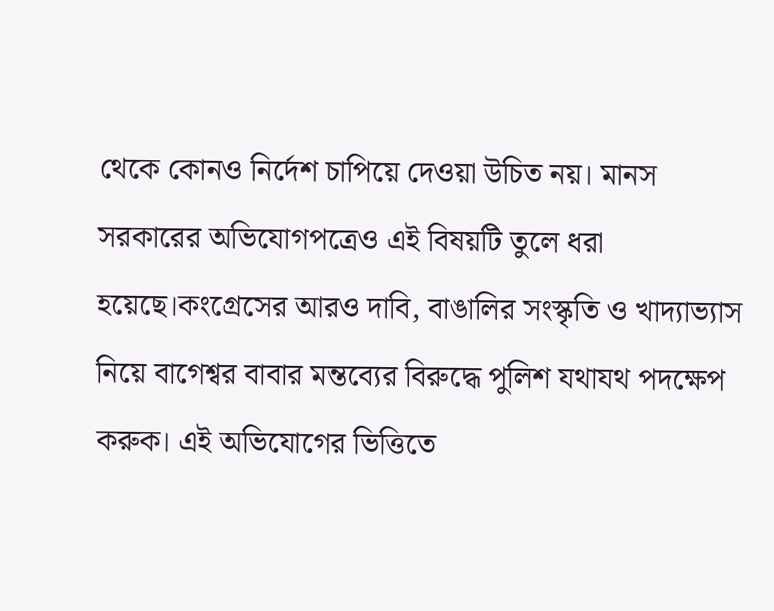থেকে কোনও নির্দেশ চাপিয়ে দেওয়া উচিত নয়। মানস সরকারের অভিযোগপত্রেও এই বিষয়টি তুলে ধরা হয়েছে।কংগ্রেসের আরও দাবি, বাঙালির সংস্কৃতি ও খাদ্যাভ্যাস নিয়ে বাগেশ্বর বাবার মন্তব্যের বিরুদ্ধে পুলিশ যথাযথ পদক্ষেপ করুক। এই অভিযোগের ভিত্তিতে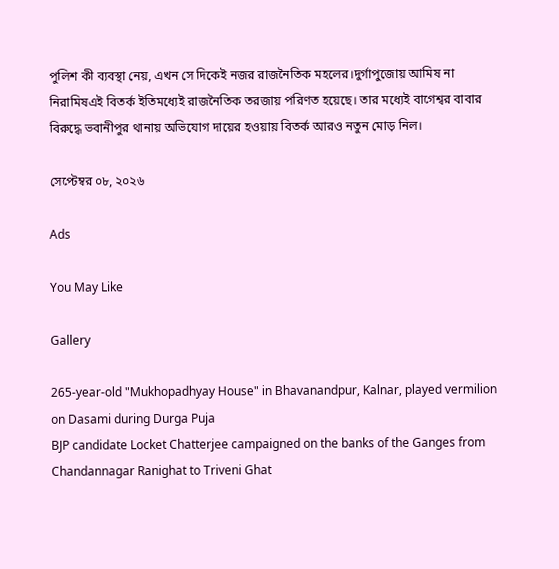পুলিশ কী ব্যবস্থা নেয়, এখন সে দিকেই নজর রাজনৈতিক মহলের।দুর্গাপুজোয় আমিষ না নিরামিষএই বিতর্ক ইতিমধ্যেই রাজনৈতিক তরজায় পরিণত হয়েছে। তার মধ্যেই বাগেশ্বর বাবার বিরুদ্ধে ভবানীপুর থানায় অভিযোগ দায়ের হওয়ায় বিতর্ক আরও নতুন মোড় নিল।

সেপ্টেম্বর ০৮, ২০২৬

Ads

You May Like

Gallery

265-year-old "Mukhopadhyay House" in Bhavanandpur, Kalnar, played vermilion on Dasami during Durga Puja
BJP candidate Locket Chatterjee campaigned on the banks of the Ganges from Chandannagar Ranighat to Triveni Ghat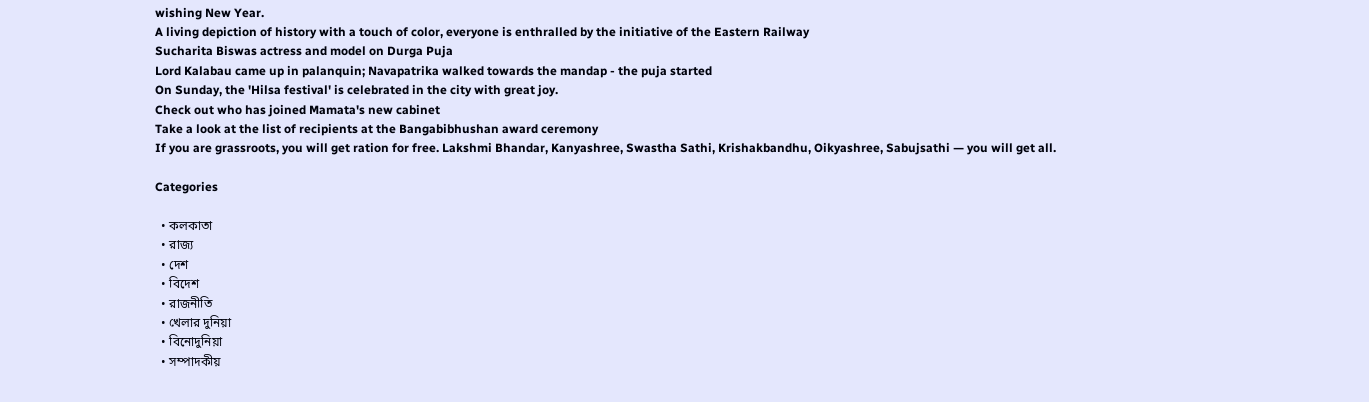wishing New Year.
A living depiction of history with a touch of color, everyone is enthralled by the initiative of the Eastern Railway
Sucharita Biswas actress and model on Durga Puja
Lord Kalabau came up in palanquin; Navapatrika walked towards the mandap - the puja started
On Sunday, the 'Hilsa festival' is celebrated in the city with great joy.
Check out who has joined Mamata's new cabinet
Take a look at the list of recipients at the Bangabibhushan award ceremony
If you are grassroots, you will get ration for free. Lakshmi Bhandar, Kanyashree, Swastha Sathi, Krishakbandhu, Oikyashree, Sabujsathi — you will get all.

Categories

  • কলকাতা
  • রাজ্য
  • দেশ
  • বিদেশ
  • রাজনীতি
  • খেলার দুনিয়া
  • বিনোদুনিয়া
  • সম্পাদকীয়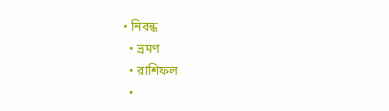• নিবন্ধ
  • ভ্রমণ
  • রাশিফল
  •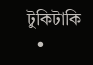টুকিটাকি
  •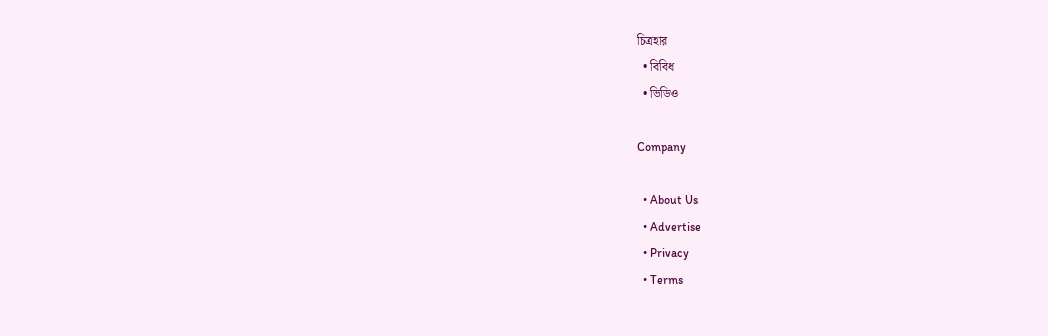চিত্রহার
  • বিবিধ
  • ভিডিও

Company

  • About Us
  • Advertise
  • Privacy
  • Terms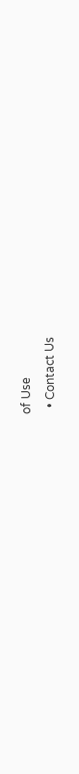of Use
  • Contact Us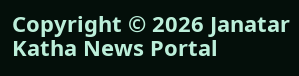Copyright © 2026 Janatar Katha News Portal